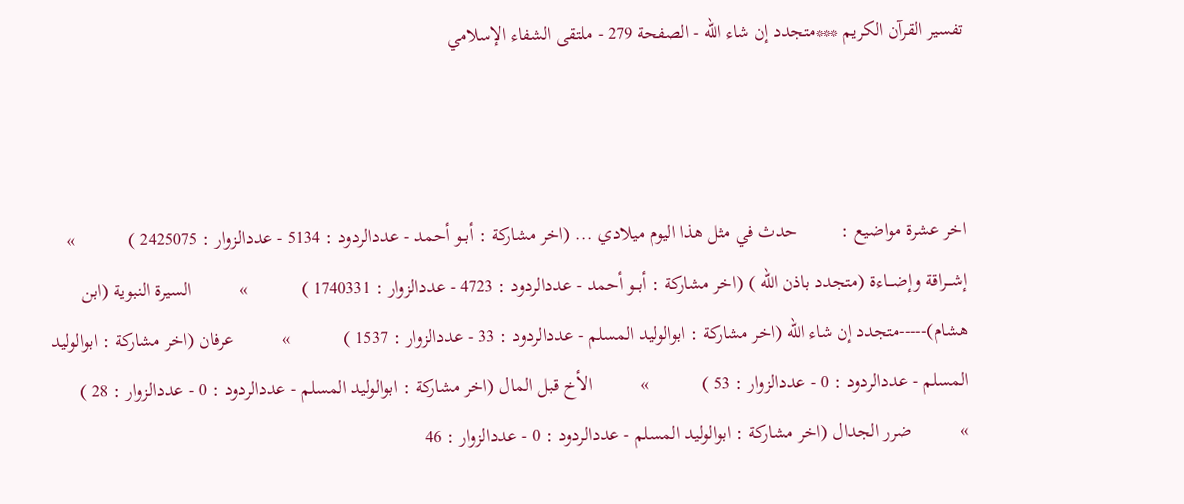تفسير القرآن الكريم ***متجدد إن شاء الله - الصفحة 279 - ملتقى الشفاء الإسلامي



اخر عشرة مواضيع :         حدث في مثل هذا اليوم ميلادي ... (اخر مشاركة : أبــو أحمد - عددالردود : 5134 - عددالزوار : 2425075 )           »          إشـــراقة وإضـــاءة (متجدد باذن الله ) (اخر مشاركة : أبــو أحمد - عددالردود : 4723 - عددالزوار : 1740331 )           »          السيرة النبوية (ابن هشام)-----متجدد إن شاء الله (اخر مشاركة : ابوالوليد المسلم - عددالردود : 33 - عددالزوار : 1537 )           »          عرفان (اخر مشاركة : ابوالوليد المسلم - عددالردود : 0 - عددالزوار : 53 )           »          الأخ قبل المال (اخر مشاركة : ابوالوليد المسلم - عددالردود : 0 - عددالزوار : 28 )           »          ضرر الجدال (اخر مشاركة : ابوالوليد المسلم - عددالردود : 0 - عددالزوار : 46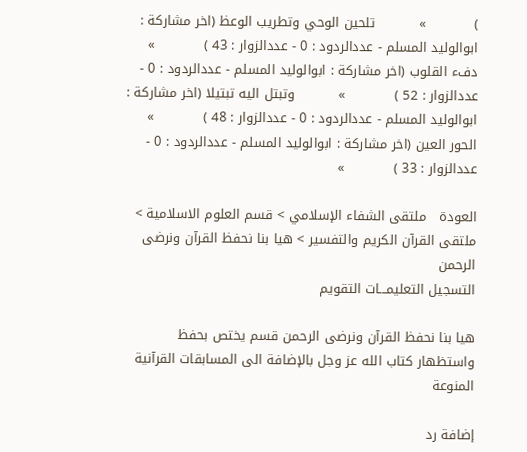)           »          تلحين الوحي وتطريب الوعظ (اخر مشاركة : ابوالوليد المسلم - عددالردود : 0 - عددالزوار : 43 )           »          دفء القلوب (اخر مشاركة : ابوالوليد المسلم - عددالردود : 0 - عددالزوار : 52 )           »          وتبتل اليه تبتيلا (اخر مشاركة : ابوالوليد المسلم - عددالردود : 0 - عددالزوار : 48 )           »          الحور العين (اخر مشاركة : ابوالوليد المسلم - عددالردود : 0 - عددالزوار : 33 )           »

العودة   ملتقى الشفاء الإسلامي > قسم العلوم الاسلامية > ملتقى القرآن الكريم والتفسير > هيا بنا نحفظ القرآن ونرضى الرحمن
التسجيل التعليمـــات التقويم

هيا بنا نحفظ القرآن ونرضى الرحمن قسم يختص بحفظ واستظهار كتاب الله عز وجل بالإضافة الى المسابقات القرآنية المنوعة

إضافة رد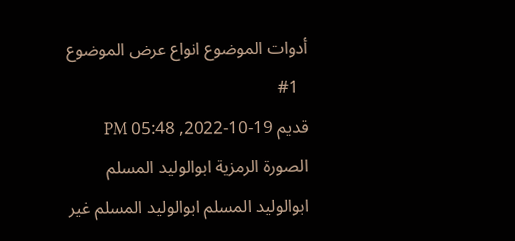أدوات الموضوع انواع عرض الموضوع
  #1
قديم 19-10-2022, 05:48 PM
الصورة الرمزية ابوالوليد المسلم
ابوالوليد المسلم ابوالوليد المسلم غير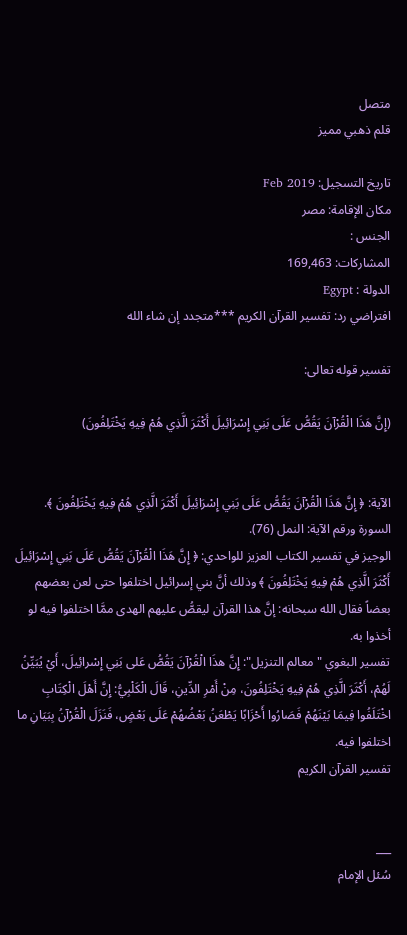متصل
قلم ذهبي مميز

تاريخ التسجيل: Feb 2019
مكان الإقامة: مصر
الجنس :
المشاركات: 169,463
الدولة : Egypt
افتراضي رد: تفسير القرآن الكريم ***متجدد إن شاء الله

تفسير قوله تعالى:

(إِنَّ هَذَا الْقُرْآنَ يَقُصُّ عَلَى بَنِي إِسْرَائِيلَ أَكْثَرَ الَّذِي هُمْ فِيهِ يَخْتَلِفُونَ)


الآية: ﴿ إِنَّ هَذَا الْقُرْآنَ يَقُصُّ عَلَى بَنِي إِسْرَائِيلَ أَكْثَرَ الَّذِي هُمْ فِيهِ يَخْتَلِفُونَ ﴾.
السورة ورقم الآية: النمل (76).
الوجيز في تفسير الكتاب العزيز للواحدي: ﴿ إِنَّ هَذَا الْقُرْآنَ يَقُصُّ عَلَى بَنِي إِسْرَائِيلَ أَكْثَرَ الَّذِي هُمْ فِيهِ يَخْتَلِفُونَ ﴾ وذلك أنَّ بني إسرائيل اختلفوا حتى لعن بعضهم بعضاً فقال الله سبحانه: إنَّ هذا القرآن ليقصُّ عليهم الهدى ممَّا اختلفوا فيه لو أخذوا به.
تفسير البغوي "معالم التنزيل": إِنَّ هذَا الْقُرْآنَ يَقُصُّ عَلى بَنِي إِسْرائِيلَ، أَيْ يُبَيِّنُ لَهُمْ، أَكْثَرَ الَّذِي هُمْ فِيهِ يَخْتَلِفُونَ، مِنْ أَمْرِ الدِّينِ، قَالَ الْكَلْبِيُّ: إِنَّ أَهْلَ الْكِتَابِ اخْتَلَفُوا فِيمَا بَيْنَهُمْ فَصَارُوا أَحْزَابًا يَطْعَنُ بَعْضُهُمْ عَلَى بَعْضٍ، فَنَزَلَ الْقُرْآنُ بِبَيَانِ ما اختلفوا فيه.
تفسير القرآن الكريم


___
سُئل الإمام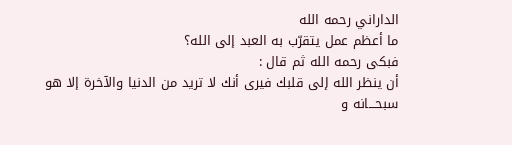الداراني رحمه الله
ما أعظم عمل يتقرّب به العبد إلى الله؟
فبكى رحمه الله ثم قال :
أن ينظر الله إلى قلبك فيرى أنك لا تريد من الدنيا والآخرة إلا هو
سبحـــانه و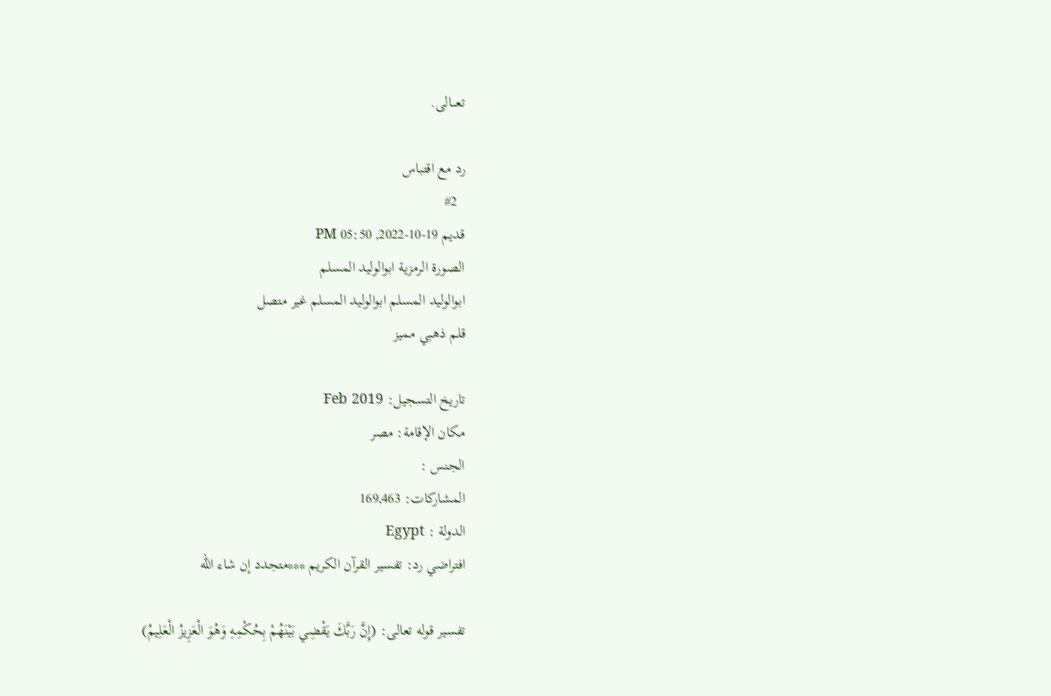تعـــالى.

رد مع اقتباس
  #2
قديم 19-10-2022, 05:50 PM
الصورة الرمزية ابوالوليد المسلم
ابوالوليد المسلم ابوالوليد المسلم غير متصل
قلم ذهبي مميز

تاريخ التسجيل: Feb 2019
مكان الإقامة: مصر
الجنس :
المشاركات: 169,463
الدولة : Egypt
افتراضي رد: تفسير القرآن الكريم ***متجدد إن شاء الله

تفسير قوله تعالى: (إِنَّ رَبَّكَ يَقْضِي بَيْنَهُمْ بِحُكْمِهِ وَهُوَ الْعَزِيزُ الْعَلِيمُ)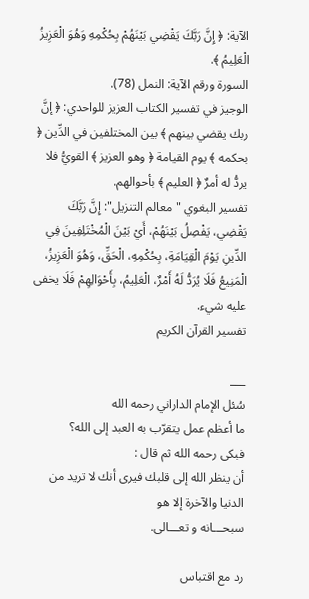الآية: ﴿ إِنَّ رَبَّكَ يَقْضِي بَيْنَهُمْ بِحُكْمِهِ وَهُوَ الْعَزِيزُ الْعَلِيمُ ﴾.
السورة ورقم الآية: النمل (78).
الوجيز في تفسير الكتاب العزيز للواحدي: ﴿ إنَّ ربك يقضي بينهم ﴾ بين المختلفين في الدِّين ﴿ بحكمه ﴾ يوم القيامة ﴿ وهو العزيز ﴾ القويُّ فلا يردُّ له أمرٌ ﴿ العليم ﴾ بأحوالهم.
تفسير البغوي "معالم التنزيل": إِنَّ رَبَّكَ يَقْضِي، يَفْصِلُ بَيْنَهُمْ، أَيْ بَيْنَ الْمُخْتَلِفِينَ فِي الدِّينِ يَوْمَ الْقِيَامَةِ، بِحُكْمِهِ، الْحَقِّ، وَهُوَ الْعَزِيزُ، الْمَنِيعُ فَلَا يُرَدُّ لَهُ أَمْرٌ، الْعَلِيمُ، بِأَحْوَالِهِمْ فَلَا يخفى عليه شيء.
تفسير القرآن الكريم

___
سُئل الإمام الداراني رحمه الله
ما أعظم عمل يتقرّب به العبد إلى الله؟
فبكى رحمه الله ثم قال :
أن ينظر الله إلى قلبك فيرى أنك لا تريد من الدنيا والآخرة إلا هو
سبحـــانه و تعـــالى.

رد مع اقتباس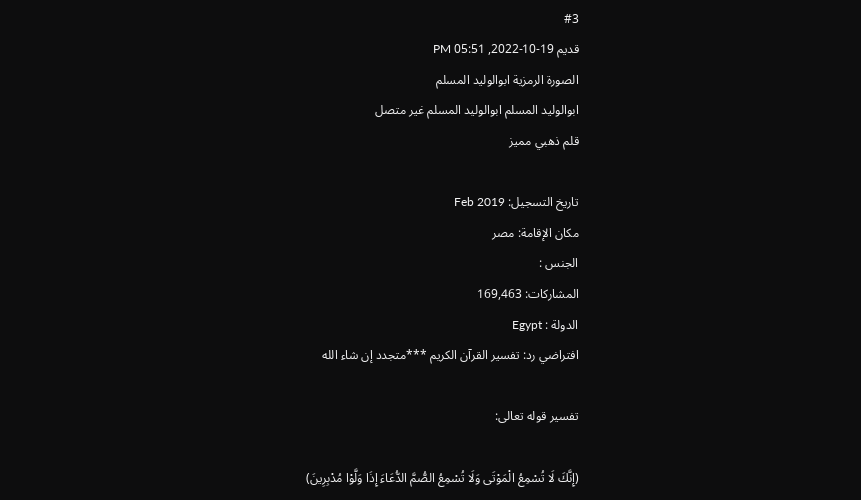#3
قديم 19-10-2022, 05:51 PM
الصورة الرمزية ابوالوليد المسلم
ابوالوليد المسلم ابوالوليد المسلم غير متصل
قلم ذهبي مميز

تاريخ التسجيل: Feb 2019
مكان الإقامة: مصر
الجنس :
المشاركات: 169,463
الدولة : Egypt
افتراضي رد: تفسير القرآن الكريم ***متجدد إن شاء الله

تفسير قوله تعالى:

(إِنَّكَ لَا تُسْمِعُ الْمَوْتَى وَلَا تُسْمِعُ الصُّمَّ الدُّعَاءَ إِذَا وَلَّوْا مُدْبِرِينَ)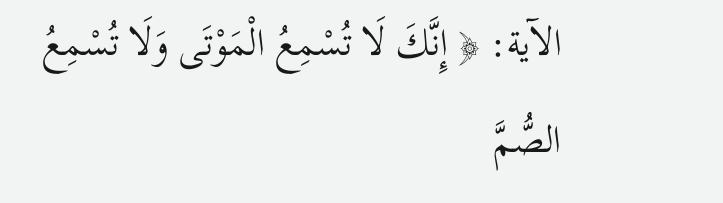الآية: ﴿ إِنَّكَ لَا تُسْمِعُ الْمَوْتَى وَلَا تُسْمِعُ الصُّمَّ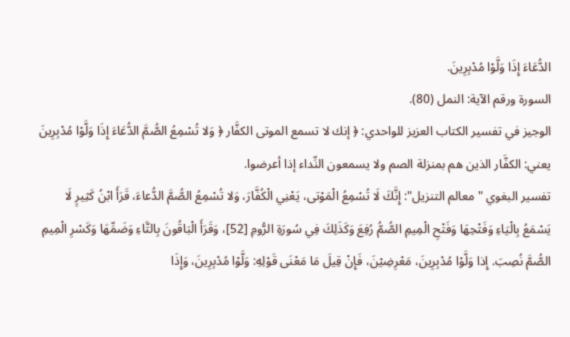الدُّعَاءَ إِذَا وَلَّوْا مُدْبِرِينَ.
السورة ورقم الآية: النمل (80).
الوجيز في تفسير الكتاب العزيز للواحدي: ﴿ إنك لا تسمع الموتى الكفَّار ﴿ وَلا تُسْمِعُ الصُّمَّ الدُّعَاءَ إِذَا وَلَّوْا مُدْبِرِينَ يعني: الكفَّار الذين هم بمنزلة الصم ولا يسمعون النِّداء إذا أعرضوا.
تفسير البغوي "معالم التنزيل": إِنَّكَ لَا تُسْمِعُ الْمَوْتى، يَعْنِي الْكُفَّارَ، وَلا تُسْمِعُ الصُّمَّ الدُّعاءَ، قَرَأَ ابْنُ كَثِيرٍ لَا يَسْمَعُ بِالْيَاءِ وَفَتْحِهَا وَفَتْحِ الْمِيمِ الصُّمُّ رُفِعَ وَكَذَلِكَ فِي سُورَةِ الرُّومِ [52]، وَقَرَأَ الْبَاقُونَ بِالتَّاءِ وَضَمِّهَا وَكَسْرِ الْمِيمِ الصُّمَّ نُصِبَ. إِذا وَلَّوْا مُدْبِرِينَ، مَعْرِضِيْنَ، فَإِنْ قِيلَ مَا مَعْنَى قَوْلِهِ: وَلَّوْا مُدْبِرِينَ، وَإِذَا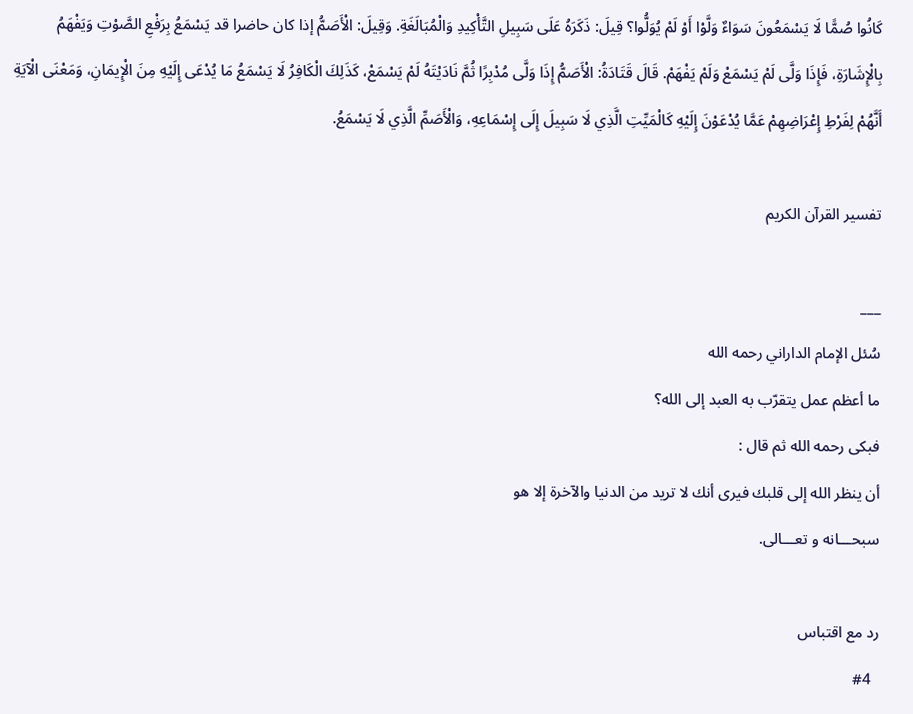كَانُوا صُمًّا لَا يَسْمَعُونَ سَوَاءٌ وَلَّوْا أَوْ لَمْ يُوَلُّوا؟ قِيلَ: ذَكَرَهُ عَلَى سَبِيلِ التَّأْكِيدِ وَالْمُبَالَغَةِ. وَقِيلَ: الْأَصَمُّ إذا كان حاضرا قد يَسْمَعُ بِرَفْعِ الصَّوْتِ وَيَفْهَمُ بِالْإِشَارَةِ، فَإِذَا وَلَّى لَمْ يَسْمَعْ وَلَمْ يَفْهَمْ. قَالَ قَتَادَةُ: الْأَصَمُّ إِذَا وَلَّى مُدْبِرًا ثُمَّ نَادَيْتَهُ لَمْ يَسْمَعْ، كَذَلِكَ الْكَافِرُ لَا يَسْمَعُ مَا يُدْعَى إِلَيْهِ مِنَ الْإِيمَانِ، وَمَعْنَى الْآيَةِ أَنَّهُمْ لِفَرْطِ إِعْرَاضِهِمْ عَمَّا يُدْعَوْنَ إِلَيْهِ كَالْمَيِّتِ الَّذِي لَا سَبِيلَ إِلَى إِسْمَاعِهِ، وَالْأَصَمِّ الَّذِي لَا يَسْمَعُ.

تفسير القرآن الكريم

___
سُئل الإمام الداراني رحمه الله
ما أعظم عمل يتقرّب به العبد إلى الله؟
فبكى رحمه الله ثم قال :
أن ينظر الله إلى قلبك فيرى أنك لا تريد من الدنيا والآخرة إلا هو
سبحـــانه و تعـــالى.

رد مع اقتباس
  #4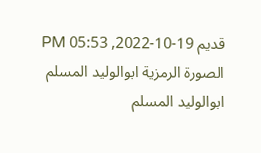قديم 19-10-2022, 05:53 PM
الصورة الرمزية ابوالوليد المسلم
ابوالوليد المسلم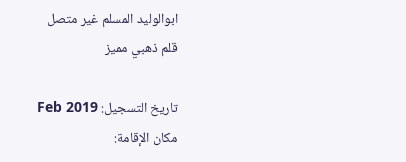ابوالوليد المسلم غير متصل
قلم ذهبي مميز

تاريخ التسجيل: Feb 2019
مكان الإقامة: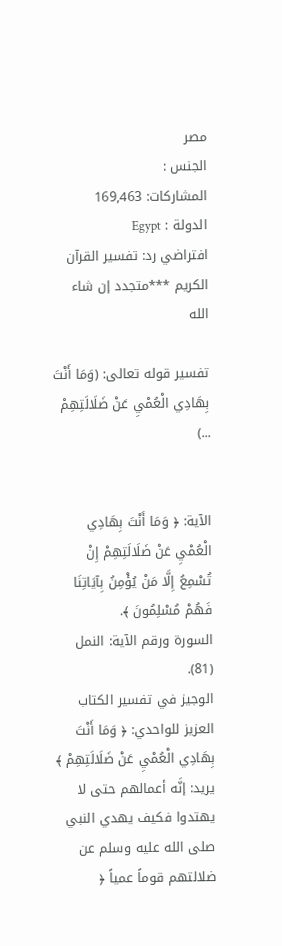مصر
الجنس :
المشاركات: 169,463
الدولة : Egypt
افتراضي رد: تفسير القرآن الكريم ***متجدد إن شاء الله

تفسير قوله تعالى: (وَمَا أَنْتَ بِهَادِي الْعُمْيِ عَنْ ضَلَالَتِهِمْ ...)


الآية: ﴿ وَمَا أَنْتَ بِهَادِي الْعُمْيِ عَنْ ضَلَالَتِهِمْ إِنْ تُسْمِعُ إِلَّا مَنْ يُؤْمِنُ بِآيَاتِنَا فَهُمْ مُسْلِمُونَ ﴾.
السورة ورقم الآية: النمل (81).
الوجيز في تفسير الكتاب العزيز للواحدي: ﴿ وَمَا أَنْتَ بِهَادِي الْعُمْيِ عَنْ ضَلَالَتِهِمْ ﴾ يريد: إنَّه أعمالهم حتى لا يهتدوا فكيف يهدي النبي صلى الله عليه وسلم عن ضلالتهم قوماً عمياً ﴿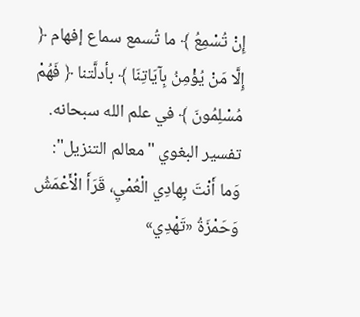إِنْ تُسْمِعُ ﴾ ما تُسمع سماع إفهام ﴿ إِلَّا مَنْ يُؤْمِنُ بِآيَاتِنَا ﴾ بأدلَّتنا ﴿ فَهُمْ مُسْلِمُونَ ﴾ في علم الله سبحانه.
تفسير البغوي "معالم التنزيل": وَما أَنْتَ بِهادِي الْعُمْيِ، قَرَأَ الْأَعْمَشُ وَحَمْزَةُ «تَهْدِي»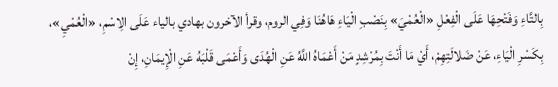بِالتَّاءِ وَفَتْحِهَا عَلَى الْفِعْلِ «الْعُمْيَ» بِنَصْبِ الْيَاءِ هَاهُنَا وَفِي الروم، وقرأ الآخرون بهادي بالياء عَلَى الِاسْمِ، «الْعُمْيِ»، بِكَسْرِ الْيَاءِ، عَنْ ضَلالَتِهِمْ، أَيْ مَا أَنْتَ بِمُرْشِدٍ مَنْ أَعْمَاهُ اللَّهُ عَنِ الْهُدَى وَأَعْمَى قَلْبَهُ عَنِ الْإِيمَانِ، إِنْ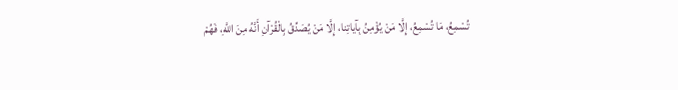تُسْمِعُ، مَا تُسْمِعُ، إِلَّا مَنْ يُؤْمِنُ بِآياتِنا، إِلَّا مَنْ يُصَدِّقُ بِالْقُرْآنِ أَنَّهُ مِنَ اللَّهِ، فَهُمْ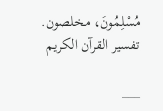مُسْلِمُونَ، مخلصون.
تفسير القرآن الكريم

___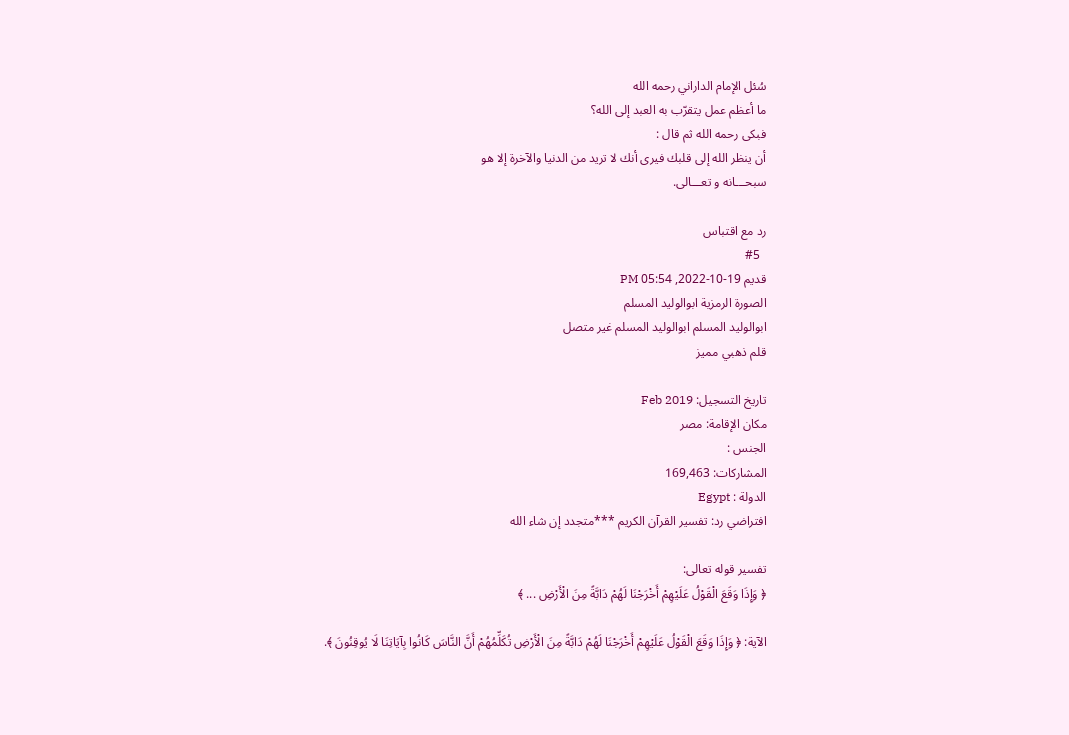سُئل الإمام الداراني رحمه الله
ما أعظم عمل يتقرّب به العبد إلى الله؟
فبكى رحمه الله ثم قال :
أن ينظر الله إلى قلبك فيرى أنك لا تريد من الدنيا والآخرة إلا هو
سبحـــانه و تعـــالى.

رد مع اقتباس
  #5
قديم 19-10-2022, 05:54 PM
الصورة الرمزية ابوالوليد المسلم
ابوالوليد المسلم ابوالوليد المسلم غير متصل
قلم ذهبي مميز

تاريخ التسجيل: Feb 2019
مكان الإقامة: مصر
الجنس :
المشاركات: 169,463
الدولة : Egypt
افتراضي رد: تفسير القرآن الكريم ***متجدد إن شاء الله

تفسير قوله تعالى:
﴿ وَإِذَا وَقَعَ الْقَوْلُ عَلَيْهِمْ أَخْرَجْنَا لَهُمْ دَابَّةً مِنَ الْأَرْضِ ... ﴾

الآية: ﴿ وَإِذَا وَقَعَ الْقَوْلُ عَلَيْهِمْ أَخْرَجْنَا لَهُمْ دَابَّةً مِنَ الْأَرْضِ تُكَلِّمُهُمْ أَنَّ النَّاسَ كَانُوا بِآيَاتِنَا لَا يُوقِنُونَ ﴾.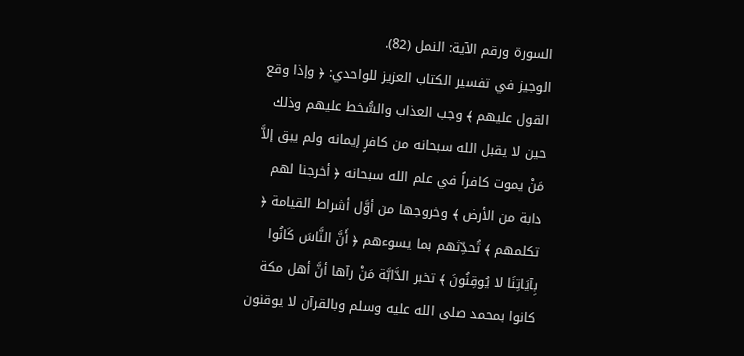السورة ورقم الآية: النمل (82).
الوجيز في تفسير الكتاب العزيز للواحدي: ﴿ وإذا وقع القول عليهم ﴾ وجب العذاب والسُّخط عليهم وذلك حين لا يقبل الله سبحانه من كافرٍ إيمانه ولم يبق إلاَّ مَنْ يموت كافراً في علم الله سبحانه ﴿ أخرجنا لهم دابة من الأرض ﴾ وخروجها من أوَّل أشراط القيامة ﴿ تكلمهم ﴾ تُحدِّثهم بما يسوءهم ﴿ أَنَّ النَّاسَ كَانُوا بِآيَاتِنَا لا يُوقِنُونَ ﴾ تخبر الدَّابَّة مَنْ رآها أنَّ أهل مكة كانوا بمحمد صلى الله عليه وسلم وبالقرآن لا يوقنون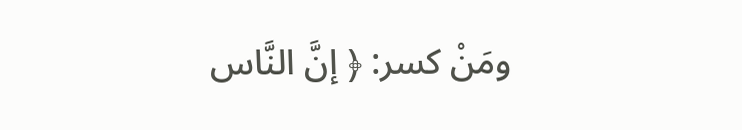ومَنْ كسر: ﴿ إنَّ النَّاس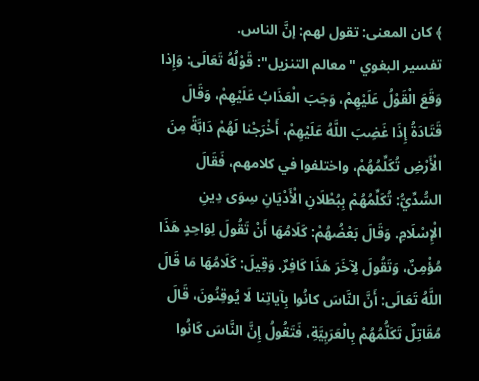﴾ كان المعنى: تقول لهم: إنَّ الناس.
تفسير البغوي "معالم التنزيل": قَوْلُهُ تَعَالَى: وَإِذا وَقَعَ الْقَوْلُ عَلَيْهِمْ، وَجَبَ الْعَذَابُ عَلَيْهِمْ، وَقَالَ قَتَادَةُ إِذَا غَضِبَ اللَّهُ عَلَيْهِمْ، أَخْرَجْنا لَهُمْ دَابَّةً مِنَ الْأَرْضِ تُكَلِّمُهُمْ، واختلفوا في كلامهم، فَقَالَ السُّدِّيُّ: تُكَلِّمُهُمْ بِبُطْلَانِ الْأَدْيَانِ سِوَى دِينِ الْإِسْلَامِ. وَقَالَ بَعْضُهُمْ: كَلَامُهَا أَنْ تَقُولَ لِوَاحِدٍ هَذَا مُؤْمِنٌ، وَتَقُولَ لِآخَرَ هَذَا كَافِرٌ. وَقِيلَ: كَلَامُهَا مَا قَالَ اللَّهُ تَعَالَى: أَنَّ النَّاسَ كانُوا بِآياتِنا لَا يُوقِنُونَ، قَالَ مُقَاتِلٌ تَكَلُّمُهُمْ بِالْعَرَبِيَّةِ، فَتَقُولُ إِنَّ النَّاسَ كَانُوا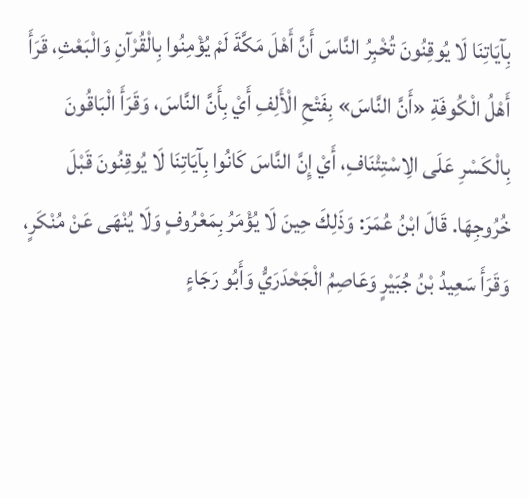بِآيَاتِنَا لَا يُوقِنُونَ تُخْبِرُ النَّاسَ أَنَّ أَهْلَ مَكَّةَ لَمْ يُؤْمِنُوا بِالْقُرْآنِ وَالْبَعْثِ، قَرَأَ أَهْلُ الْكُوفَةِ «أَنَّ النَّاسَ» بِفَتْحِ الْأَلِفِ أَيْ بِأَنَّ النَّاسَ، وَقَرَأَ الْبَاقُونَ بِالْكَسْرِ عَلَى الِاسْتِئْنَافِ، أَيْ إِنَّ النَّاسَ كَانُوا بِآيَاتِنَا لَا يُوقِنُونَ قَبْلَ خُرُوجِهَا. قَالَ ابْنُ عُمَرَ: وَذَلِكَ حِينَ لَا يُؤْمَرُ بِمَعْرُوفٍ وَلَا يُنْهَى عَنْ مُنْكَرٍ، وَقَرَأَ سَعِيدُ بْنُ جُبَيْرٍ وَعَاصِمُ الْجَحْدَرَيُّ وَأَبُو رَجَاءٍ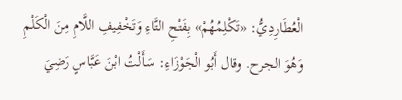الْعُطَارِدِيُّ: «تَكْلِمُهُمْ» بِفَتْحِ التَّاءِ وَتَخْفِيفِ اللَّامِ مِنَ الْكَلْمِ وَهُوَ الجرح. وقال أَبُو الْجَوْزَاءِ: سَأَلْتُ ابْنَ عَبَّاسٍ رَضِيَ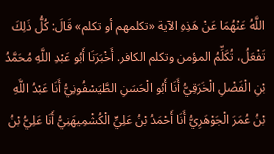اللَّهُ عَنْهُمَا عَنْ هَذِهِ الآية «تكلمهم أو تكلم» قَالَ: كُلُّ ذَلِكَ تَفْعَلُ، تُكَلِّمُ المؤمن وتكلم الكافر. أَخْبَرَنَا أَبُو عَبْدِ اللَّهِ مُحَمَّدُ بْنِ الْفَضْلِ الْخَرَقِيُّ أَنَا أَبُو الْحَسَنِ الطَّيَسْفُونِيُّ أَنَا عَبْدُ اللَّهِ بْنُ عُمَرَ الْجَوْهَرِيُّ أَنَا أَحْمَدُ بْنُ عَلِيٍّ الْكُشْمِيهَنِيُّ أَنَا عَلِيُّ بْنُ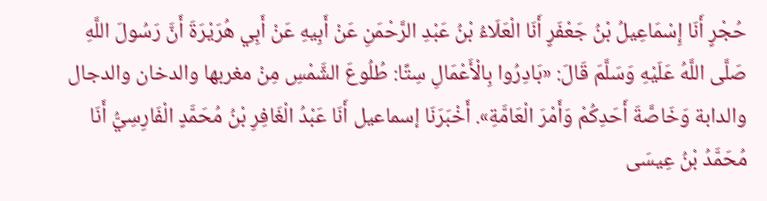حُجْرٍ أَنَا إِسْمَاعِيلُ بْنُ جَعْفَرٍ أَنَا الْعَلَاءُ بْنُ عَبْدِ الرَّحْمَنِ عَنْ أَبِيهِ عَنْ أَبِي هُرَيْرَةَ أَنَّ رَسُولَ اللَّهِ صَلَّى اللَّهُ عَلَيْهِ وَسَلَّمَ قَالَ: «بَادِرُوا بِالْأَعْمَالِ سِتًا: طُلُوعَ الشَّمْسِ مِنْ مغربها والدخان والدجال والدابة وَخَاصَّةَ أَحَدِكُمْ وَأَمْرَ الْعَامَّةِ». أَخْبَرَنَا إسماعيل أَنَا عَبْدُ الْغَافِرِ بْنُ مُحَمَّدٍ الْفَارِسِيُّ أَنَا مُحَمَّدُ بْنُ عِيسَى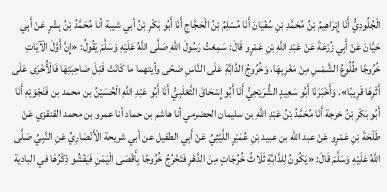الْجُلُودِيُّ أَنَا إِبْرَاهِيمُ بْنُ مُحَمَّدِ بْنِ سُفْيَانَ أَنَا مُسْلِمُ بْنُ الْحَجَّاجِ أَنَا أَبُو بَكْرِ بْنُ أبي شيبة أنا مُحَمَّدُ بْنُ بِشْرٍ عَنْ أَبِي حَيَّانَ عَنْ أَبِي زُرْعَةَ عَنْ عَبْدِ اللَّهِ بْنِ عَمْرٍو قَالَ: سَمِعْتُ رَسُولَ اللَّهِ صَلَّى اللَّهُ عَلَيْهِ وَسَلَّمَ يَقُولُ: «إِنَّ أَوَّلَ الْآيَاتِ خُرُوجًا طُلُوعُ الشَّمْسِ مِنْ مَغْرِبِهَا، وَخُرُوجُ الدَّابَّةِ عَلَى النَّاسِ ضحّى وأيتهما ما كَانَتْ قَبْلَ صَاحِبَتِهَا فَالْأُخْرَى عَلَى أَثْرِهَا قَرِيبًا». وَأَخْبَرَنَا أَبُو سَعِيدٍ الشُّرَيْحِيُّ أَنَا أَبُو إِسْحَاقَ الثَّعْلَبِيُّ أَنَا أَبُو عَبْدِ اللَّهِ الْحُسَيْنُ بن محمد بن فَنَجْوَيْهِ أَنَا أَبُو بَكْرِ بْنُ خرجة أَنَا مُحَمَّدُ بْنُ عَبْدِ اللَّهِ بن سليمان الحضرمي أنا هاشم بن حماد أنا عمرو بن محمد القنقزي عَنْ طَلْحَةَ بْنِ عَمْرٍو عَنْ عبد الله بن عبيد بْنِ عُمَيْرٍ اللَّيْثِيِّ عَنْ أَبِي الطفيل عن أبي شريحة الْأَنْصَارِيِّ عَنِ النَّبِيِّ صَلَّى اللَّهُ عَلَيْهِ وَسَلَّمَ قَالَ: «يَكُونُ لِلدَّابَّةِ ثَلَاثُ خُرُجَاتٍ مِنَ الدَّهْرِ فَتَخْرُجُ خُرُوجًا بِأَقْصَى الْيَمَنِ فَيَفْشُو ذِكْرُهَا في البادية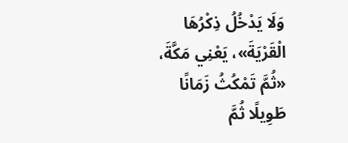وَلَا يَدْخُلُ ذِكْرُهَا الْقَرْيَةَ»، يَعْنِي مَكَّةَ، «ثُمَّ تَمْكُثُ زَمَانًا طَوِيلًا ثُمَّ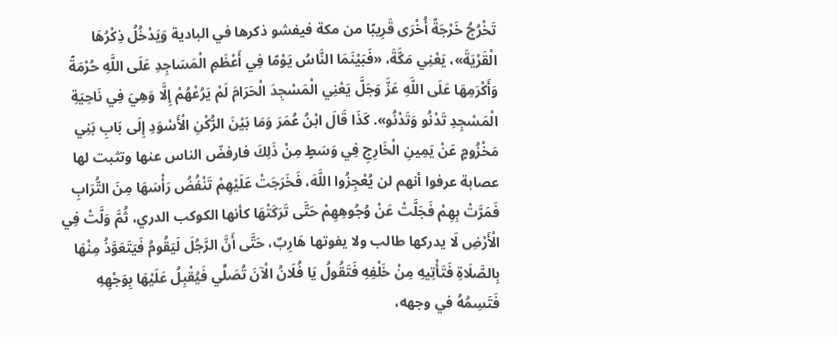تَخْرُجُ خَرْجَةً أُخْرَى قَرِيبًا من مكة فيفشو ذكرها في البادية وَيَدْخُلُ ذِكْرُهَا الْقَرْيَةَ»، يَعْنِي مَكَّةَ، «فَبَيْنَمَا النَّاسُ يَوْمًا فِي أَعْظَمِ الْمَسَاجِدِ عَلَى اللَّهِ حُرْمَةً وَأَكْرَمِهَا عَلَى اللَّهِ عَزَّ وَجَلَّ يَعْنِي الْمَسْجِدَ الْحَرَامَ لَمْ يَرُعْهُمْ إِلَّا وَهِيَ فِي نَاحِيَةِ الْمَسْجِدِ تَدْنُو وَتَدْنُو». كَذَا قَالَ ابْنُ عُمَرَ وَمَا بَيْنَ الرُّكْنِ الْأَسْوَدِ إِلَى بَابِ بَنِي مَخْزُومٍ عَنْ يَمِينِ الْخَارِجِ فِي وَسَطٍ مِنْ ذَلِكَ فارفضّ الناس عنها وتثبت لها عصابة عرفوا أنهم لن يُعْجِزُوا اللَّهَ، فَخَرَجَتْ عَلَيْهِمْ تَنْفُضُ رَأْسَهَا مِنَ التُّرَابِ فَمَرَّتْ بِهِمْ فَجَلَّتْ عَنْ وُجُوهِهِمْ حَتَّى تَرَكَتْهَا كأنها الكوكب الدري، ثُمَّ وَلَّتْ فِي الْأَرْضِ لَا يدركها طالب ولا يفوتها هَارِبٌ، حَتَّى أَنَّ الرَّجُلَ لَيَقُومُ فَيَتَعَوَّذُ مِنْهَا بِالصَّلَاةِ فَتَأْتِيهِ مِنْ خَلْفِهِ فَتَقُولُ يَا فُلَانُ الْآنَ تُصَلِّي فَيُقْبِلُ عَلَيْهَا بِوَجْهِهِ فَتَسِمُهُ في وجهه،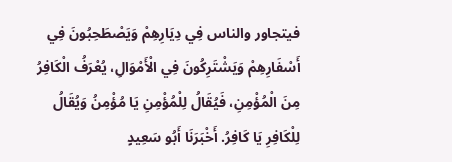فيتجاور والناس فِي دِيَارِهِمْ وَيَصْطَحِبُونَ فِي أَسْفَارِهِمْ وَيَشْتَرِكُونَ فِي الْأَمْوَالِ، يُعْرَفُ الْكَافِرُ مِنَ الْمُؤْمِنِ، فَيُقَالُ لِلْمُؤْمِنِ يَا مُؤْمِنُ وَيُقَالُ لِلْكَافِرِ يَا كَافِرُ. أَخْبَرَنَا أَبُو سَعِيدٍ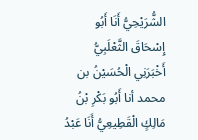الشُّرَيْحِيُّ أَنَا أَبُو إِسْحَاقَ الثَّعْلَبِيُّ أَخْبَرَنِي الْحُسَيْنُ بن محمد أنا أَبُو بَكْرِ بْنُ مَالِكٍ الْقَطِيعِيُّ أَنَا عَبْدُ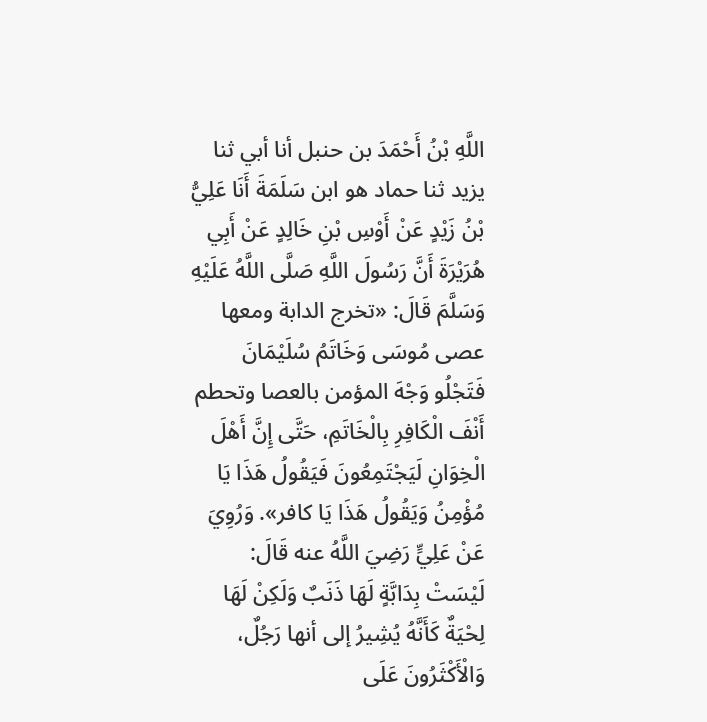اللَّهِ بْنُ أَحْمَدَ بن حنبل أنا أبي ثنا يزيد ثنا حماد هو ابن سَلَمَةَ أَنَا عَلِيُّ بْنُ زَيْدٍ عَنْ أَوْسِ بْنِ خَالِدٍ عَنْ أَبِي هُرَيْرَةَ أَنَّ رَسُولَ اللَّهِ صَلَّى اللَّهُ عَلَيْهِ وَسَلَّمَ قَالَ: «تخرج الدابة ومعها عصى مُوسَى وَخَاتَمُ سُلَيْمَانَ فَتَجْلُو وَجْهَ المؤمن بالعصا وتحطم أَنْفَ الْكَافِرِ بِالْخَاتَمِ، حَتَّى إِنَّ أَهْلَ الْخِوَانِ لَيَجْتَمِعُونَ فَيَقُولُ هَذَا يَا مُؤْمِنُ وَيَقُولُ هَذَا يَا كافر». وَرُوِيَ عَنْ عَلِيٍّ رَضِيَ اللَّهُ عنه قَالَ: لَيْسَتْ بِدَابَّةٍ لَهَا ذَنَبٌ وَلَكِنْ لَهَا لِحْيَةٌ كَأَنَّهُ يُشِيرُ إلى أنها رَجُلٌ، وَالْأَكْثَرُونَ عَلَى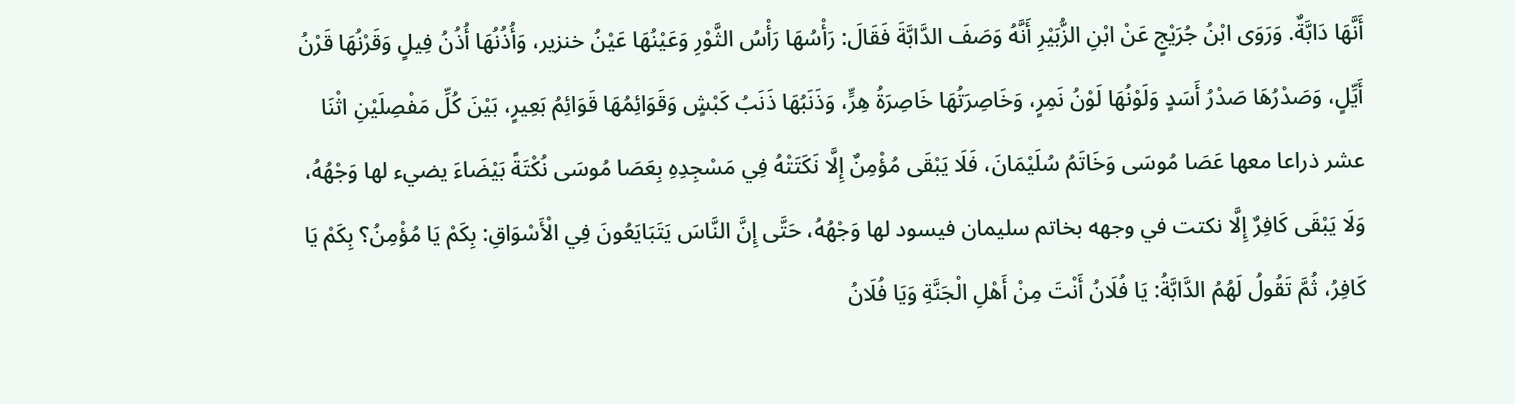أَنَّهَا دَابَّةٌ. وَرَوَى ابْنُ جُرَيْجٍ عَنْ ابْنِ الزُّبَيْرِ أَنَّهُ وَصَفَ الدَّابَّةَ فَقَالَ: رَأْسُهَا رَأْسُ الثَّوْرِ وَعَيْنُهَا عَيْنُ خنزير، وَأُذُنُهَا أُذُنُ فِيلٍ وَقَرْنُهَا قَرْنُ أَيِّلٍ، وَصَدْرُهَا صَدْرُ أَسَدٍ وَلَوْنُهَا لَوْنُ نَمِرٍ، وَخَاصِرَتُهَا خَاصِرَةُ هِرٍّ، وَذَنَبُهَا ذَنَبُ كَبْشٍ وَقَوَائِمُهَا قَوَائِمُ بَعِيرٍ، بَيْنَ كُلِّ مَفْصِلَيْنِ اثْنَا عشر ذراعا معها عَصَا مُوسَى وَخَاتَمُ سُلَيْمَانَ، فَلَا يَبْقَى مُؤْمِنٌ إِلَّا نَكَتَتْهُ فِي مَسْجِدِهِ بِعَصَا مُوسَى نُكْتَةً بَيْضَاءَ يضيء لها وَجْهُهُ، وَلَا يَبْقَى كَافِرٌ إِلَّا نكتت في وجهه بخاتم سليمان فيسود لها وَجْهُهُ، حَتَّى إِنَّ النَّاسَ يَتَبَايَعُونَ فِي الْأَسْوَاقِ: بِكَمْ يَا مُؤْمِنُ؟ بِكَمْ يَا كَافِرُ، ثُمَّ تَقُولُ لَهُمُ الدَّابَّةُ: يَا فُلَانُ أَنْتَ مِنْ أَهْلِ الْجَنَّةِ وَيَا فُلَانُ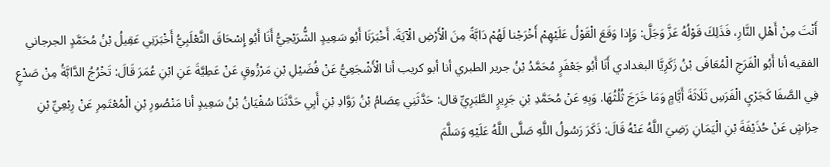أَنْتَ مِنْ أَهْلِ النَّارِ، فَذَلِكَ قَوْلُهُ عَزَّ وَجَلَّ: وَإِذا وَقَعَ الْقَوْلُ عَلَيْهِمْ أَخْرَجْنا لَهُمْ دَابَّةً مِنَ الْأَرْضِ الْآيَةَ. أَخْبَرَنَا أَبُو سَعِيدٍ الشُّرَيْحِيُّ أَنَا أَبُو إِسْحَاقَ الثَّعْلَبِيُّ أَخْبَرَنِي عَقِيلُ بْنُ مُحَمَّدٍ الجرجاني الفقيه أنا أَبُو الْفَرَجِ الْمُعَافَى بْنُ زَكَرِيَّا البغدادي أَنَا أَبُو جَعْفَرٍ مُحَمَّدُ بْنُ جرير الطبري أنا أبو كريب أنا الْأَشْجَعِيُّ عَنْ فُضَيْلِ بْنِ مَرْزُوقٍ عَنْ عَطِيَّةَ عَنِ ابْنِ عُمَرَ قَالَ: تَخْرُجُ الدَّابَّةُ مِنْ صَدْعٍ فِي الصَّفَا كَجَرْيِ الْفَرَسِ ثَلَاثَةَ أَيَّامٍ وَمَا خَرَجَ ثُلُثُهَا. وَبِهِ عَنْ مُحَمَّدِ بْنِ جَرِيرٍ الطَّبَرِيِّ قال: حَدَّثَنِي عِصَامُ بْنُ رَوَّادِ بْنِ أَبِي حَدَّثَنَا سُفْيَانُ بْنُ سَعِيدٍ أنا مَنْصُورِ بْنِ الْمُعْتَمِرِ عَنْ رِبْعِيِّ بْنِ حِرَاشٍ عَنْ حُذَيْفَةَ بْنِ الْيَمَانِ رَضِيَ اللَّهُ عَنْهُ قَالَ: ذَكَرَ رَسُولُ اللَّهِ صَلَّى اللَّهُ عَلَيْهِ وَسَلَّمَ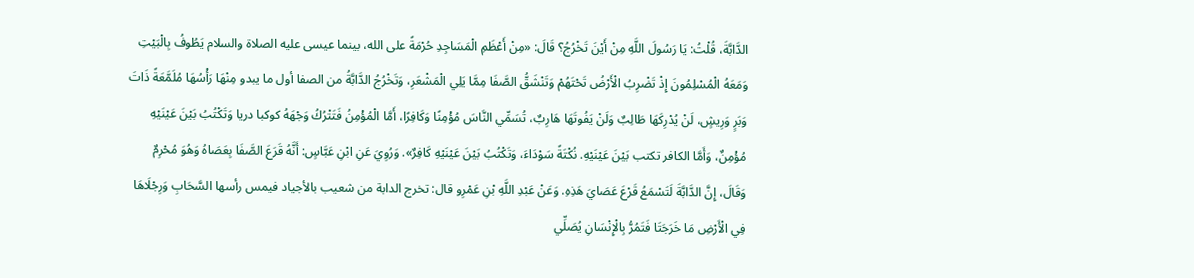الدَّابَّةَ، قُلْتُ: يَا رَسُولَ اللَّهِ مِنْ أَيْنَ تَخْرُجُ؟ قَالَ: «مِنْ أَعْظَمِ الْمَسَاجِدِ حُرْمَةً على الله، بينما عيسى عليه الصلاة والسلام يَطُوفُ بِالْبَيْتِ وَمَعَهُ الْمُسْلِمُونَ إِذْ تَضْرِبُ الْأَرْضُ تَحْتَهُمْ وَتَنْشَقُّ الصَّفَا مِمَّا يَلِي الْمَشْعَرِ، وَتَخْرُجُ الدَّابَّةُ من الصفا أول ما يبدو مِنْهَا رَأْسُهَا مُلَمَّعَةً ذَاتَ وَبَرٍ وَرِيشٍ، لَنْ يُدْرِكَهَا طَالِبٌ وَلَنْ يَفُوتَهَا هَارِبٌ، تُسَمِّي النَّاسَ مُؤْمِنًا وَكَافِرًا، أَمَّا الْمُؤْمِنُ فَتَتْرُكُ وَجْهَهُ كوكبا دريا وَتَكْتُبُ بَيْنَ عَيْنَيْهِ مُؤْمِنٌ، وَأَمَّا الكافر تكتب بَيْنَ عَيْنَيْهِ. نُكْتَةً سَوْدَاءَ، وَتَكْتُبُ بَيْنَ عَيْنَيْهِ كَافِرٌ». وَرُوِيَ عَنِ ابْنِ عَبَّاسٍ: أَنَّهُ قَرَعَ الصَّفَا بِعَصَاهُ وَهُوَ مُحْرِمٌ وَقَالَ، إِنَّ الدَّابَّةَ لَتَسْمَعُ قَرْعَ عَصَايَ هَذِهِ. وَعَنْ عَبْدِ اللَّهِ بْنِ عَمْرِو قال: تخرج الدابة من شعيب بالأجياد فيمس رأسها السَّحَابِ وَرِجْلَاهَا فِي الْأَرْضِ مَا خَرَجَتَا فَتَمُرُّ بِالْإِنْسَانِ يُصَلِّي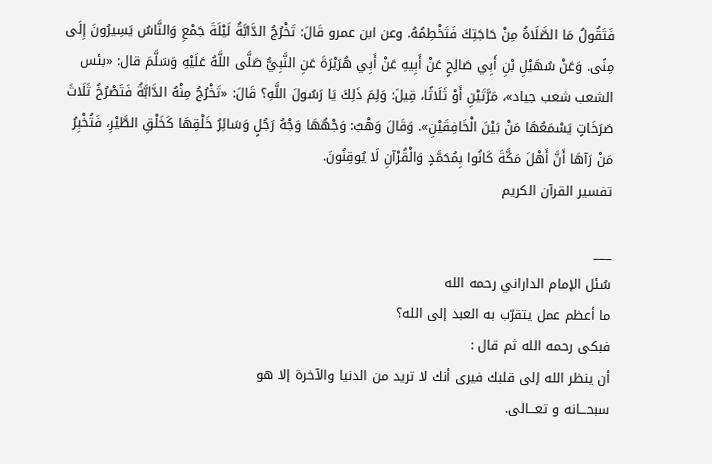فَتَقُولُ مَا الصَّلَاةُ مِنْ حَاجَتِكَ فَتَخْطِمُهُ. وعن ابن عمرو قَالَ: تَخْرُجُ الدَّابَّةُ لَيْلَةَ جَمْعِ وَالنَّاسُ يَسِيرُونَ إِلَى مِنًى. وَعَنْ سُهَيْلِ بْنِ أَبِي صَالِحٍ عَنْ أَبِيهِ عَنْ أَبِي هُرَيْرَةَ عَنِ النَّبِيُّ صَلَّى اللَّهُ عَلَيْهِ وَسَلَّمَ قال: «بئس الشعب شعب جياد»، مَرَّتَيْنِ أَوْ ثَلَاثًا، قِيلَ: وَلِمَ ذَلِكَ يَا رَسُولَ اللَّهِ؟ قَالَ: «تَخْرُجُ مِنْهُ الدَّابَّةُ فَتَصْرُخُ ثَلَاثَ صَرَخَاتٍ يَسْمَعُهَا مَنْ بَيْنَ الْخَافِقَيْنِ». وَقَالَ وَهْبٌ: وَجْهُهَا وَجْهُ رَجُلٍ وَسَائِرُ خَلْقِهَا كَخَلْقِ الطَّيْرِ، فَتُخْبِرُ مَنْ رَآهَا أَنَّ أَهْلَ مَكَّةَ كَانُوا بِمُحَمَّدٍ وَالْقُرْآنِ لَا يُوقِنُونَ.
تفسير القرآن الكريم

___
سُئل الإمام الداراني رحمه الله
ما أعظم عمل يتقرّب به العبد إلى الله؟
فبكى رحمه الله ثم قال :
أن ينظر الله إلى قلبك فيرى أنك لا تريد من الدنيا والآخرة إلا هو
سبحـــانه و تعـــالى.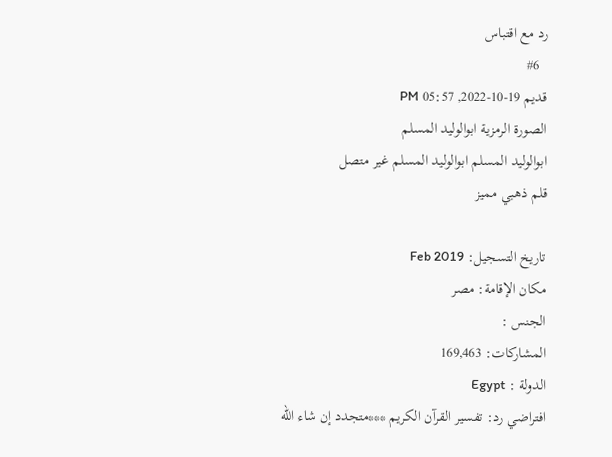رد مع اقتباس
  #6
قديم 19-10-2022, 05:57 PM
الصورة الرمزية ابوالوليد المسلم
ابوالوليد المسلم ابوالوليد المسلم غير متصل
قلم ذهبي مميز

تاريخ التسجيل: Feb 2019
مكان الإقامة: مصر
الجنس :
المشاركات: 169,463
الدولة : Egypt
افتراضي رد: تفسير القرآن الكريم ***متجدد إن شاء الله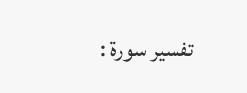تفسير سورة :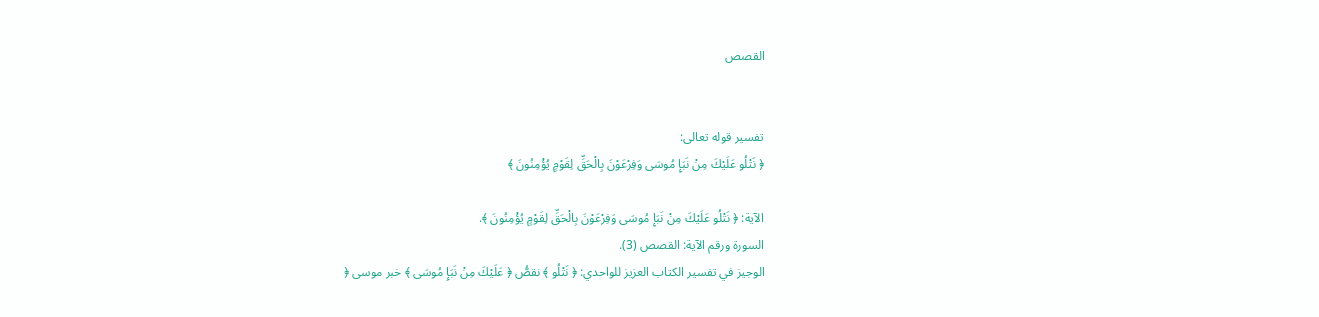القصص


تفسير قوله تعالى:
﴿ نَتْلُو عَلَيْكَ مِنْ نَبَإِ مُوسَى وَفِرْعَوْنَ بِالْحَقِّ لِقَوْمٍ يُؤْمِنُونَ ﴾

الآية: ﴿ نَتْلُو عَلَيْكَ مِنْ نَبَإِ مُوسَى وَفِرْعَوْنَ بِالْحَقِّ لِقَوْمٍ يُؤْمِنُونَ ﴾.
السورة ورقم الآية: القصص (3).
الوجيز في تفسير الكتاب العزيز للواحدي: ﴿ نَتْلُو ﴾ نقصُّ ﴿ عَلَيْكَ مِنْ نَبَإِ مُوسَى ﴾ خبر موسى ﴿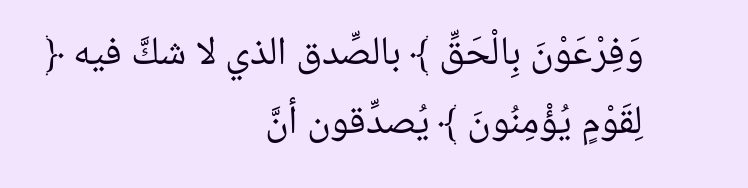وَفِرْعَوْنَ بِالْحَقِّ ﴾ بالصِّدق الذي لا شكَّ فيه ﴿ لِقَوْمٍ يُؤْمِنُونَ ﴾ يُصدِّقون أنَّ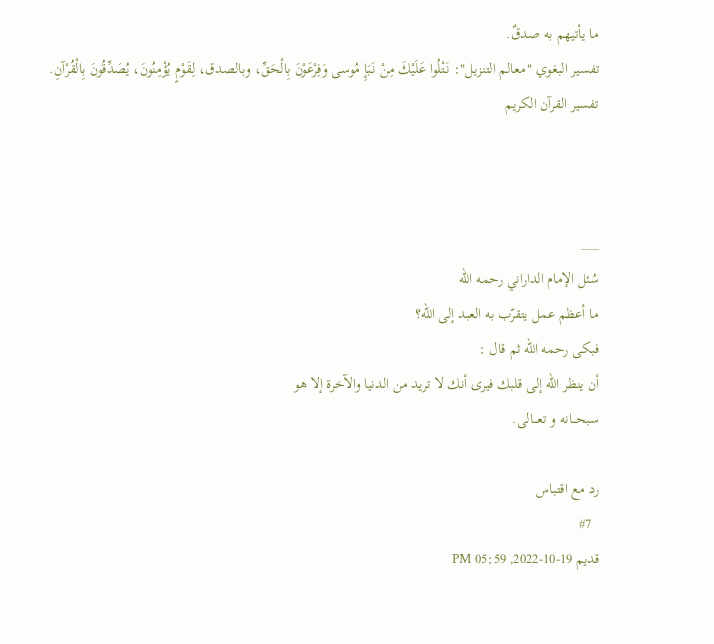ما يأتيهم به صدقٌ.
تفسير البغوي "معالم التنزيل": نَتْلُوا عَلَيْكَ مِنْ نَبَإِ مُوسى وَفِرْعَوْنَ بِالْحَقِّ، وبالصدق، لِقَوْمٍ يُؤْمِنُونَ، يُصَدِّقُونَ بِالْقُرْآنِ.
تفسير القرآن الكريم



___
سُئل الإمام الداراني رحمه الله
ما أعظم عمل يتقرّب به العبد إلى الله؟
فبكى رحمه الله ثم قال :
أن ينظر الله إلى قلبك فيرى أنك لا تريد من الدنيا والآخرة إلا هو
سبحـــانه و تعـــالى.

رد مع اقتباس
  #7
قديم 19-10-2022, 05:59 PM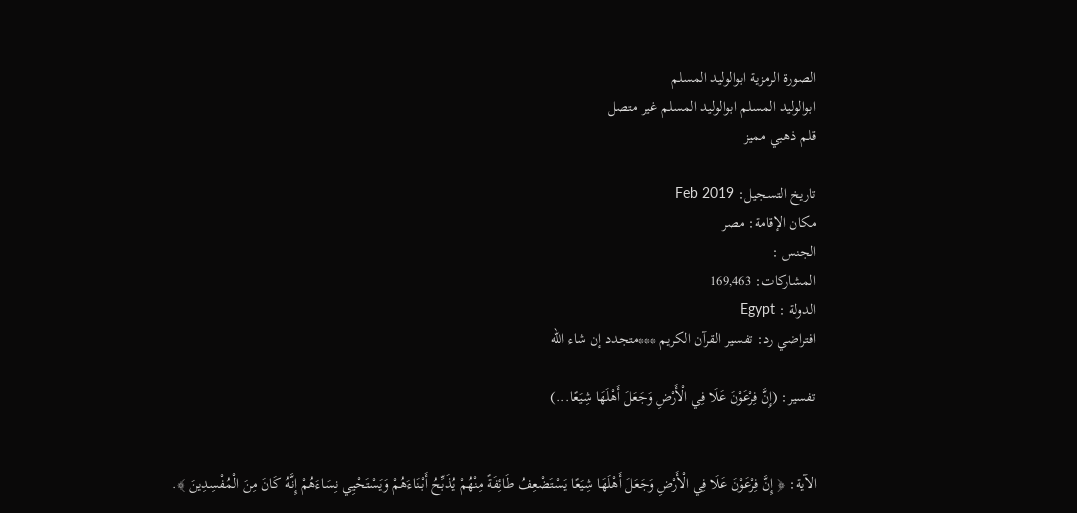الصورة الرمزية ابوالوليد المسلم
ابوالوليد المسلم ابوالوليد المسلم غير متصل
قلم ذهبي مميز

تاريخ التسجيل: Feb 2019
مكان الإقامة: مصر
الجنس :
المشاركات: 169,463
الدولة : Egypt
افتراضي رد: تفسير القرآن الكريم ***متجدد إن شاء الله

تفسير: (إِنَّ فِرْعَوْنَ عَلَا فِي الْأَرْضِ وَجَعَلَ أَهْلَهَا شِيَعًا...)


الآية: ﴿ إِنَّ فِرْعَوْنَ عَلَا فِي الْأَرْضِ وَجَعَلَ أَهْلَهَا شِيَعًا يَسْتَضْعِفُ طَائِفَةً مِنْهُمْ يُذَبِّحُ أَبْنَاءَهُمْ وَيَسْتَحْيِي نِسَاءَهُمْ إِنَّهُ كَانَ مِنَ الْمُفْسِدِينَ ﴾.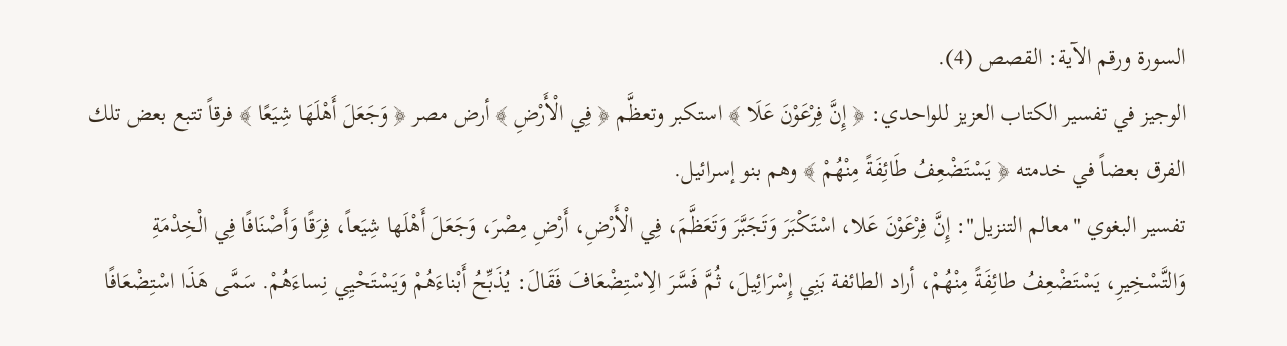السورة ورقم الآية: القصص (4).
الوجيز في تفسير الكتاب العزيز للواحدي: ﴿ إِنَّ فِرْعَوْنَ عَلَا ﴾ استكبر وتعظَّم ﴿ فِي الْأَرْضِ ﴾ أرض مصر ﴿ وَجَعَلَ أَهْلَهَا شِيَعًا ﴾ فرقاً تتبع بعض تلك الفرق بعضاً في خدمته ﴿ يَسْتَضْعِفُ طَائِفَةً مِنْهُمْ ﴾ وهم بنو إسرائيل.
تفسير البغوي "معالم التنزيل": إِنَّ فِرْعَوْنَ عَلا، اسْتَكْبَرَ وَتَجَبَّرَ وَتَعَظَّمَ، فِي الْأَرْضِ، أَرْضِ مِصْرَ، وَجَعَلَ أَهْلَها شِيَعاً، فِرَقًا وَأَصْنَافًا فِي الْخِدْمَةِ وَالتَّسْخِيرِ، يَسْتَضْعِفُ طائِفَةً مِنْهُمْ، أراد الطائفة بَنِي إِسْرَائِيلَ، ثُمَّ فَسَّرَ الِاسْتِضْعَافَ فَقَالَ: يُذَبِّحُ أَبْناءَهُمْ وَيَسْتَحْيِي نِساءَهُمْ. سَمَّى هَذَا اسْتِضْعَافًا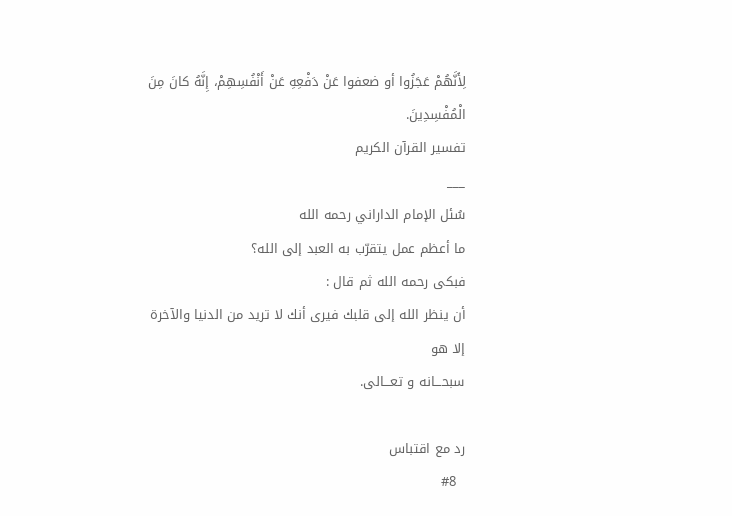لِأَنَّهُمْ عَجَزُوا أو ضعفوا عَنْ دَفْعِهِ عَنْ أَنْفُسِهِمْ، إِنَّهُ كانَ مِنَ الْمُفْسِدِينَ.
تفسير القرآن الكريم
___
سُئل الإمام الداراني رحمه الله
ما أعظم عمل يتقرّب به العبد إلى الله؟
فبكى رحمه الله ثم قال :
أن ينظر الله إلى قلبك فيرى أنك لا تريد من الدنيا والآخرة إلا هو
سبحـــانه و تعـــالى.

رد مع اقتباس
  #8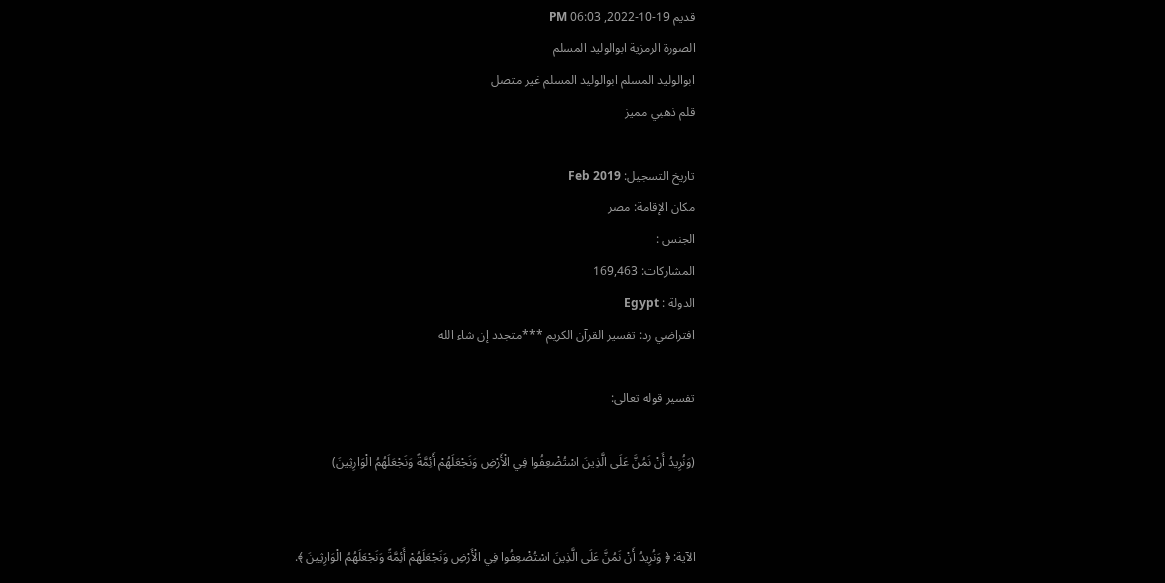قديم 19-10-2022, 06:03 PM
الصورة الرمزية ابوالوليد المسلم
ابوالوليد المسلم ابوالوليد المسلم غير متصل
قلم ذهبي مميز

تاريخ التسجيل: Feb 2019
مكان الإقامة: مصر
الجنس :
المشاركات: 169,463
الدولة : Egypt
افتراضي رد: تفسير القرآن الكريم ***متجدد إن شاء الله

تفسير قوله تعالى:

(وَنُرِيدُ أَنْ نَمُنَّ عَلَى الَّذِينَ اسْتُضْعِفُوا فِي الْأَرْضِ وَنَجْعَلَهُمْ أَئِمَّةً وَنَجْعَلَهُمُ الْوَارِثِينَ)


الآية: ﴿ وَنُرِيدُ أَنْ نَمُنَّ عَلَى الَّذِينَ اسْتُضْعِفُوا فِي الْأَرْضِ وَنَجْعَلَهُمْ أَئِمَّةً وَنَجْعَلَهُمُ الْوَارِثِينَ ﴾.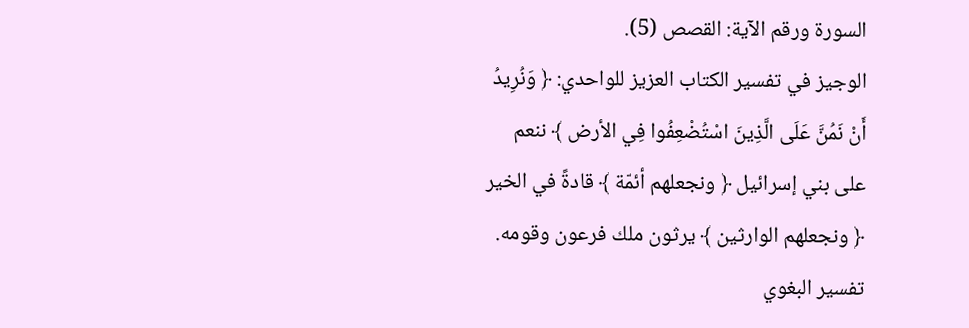السورة ورقم الآية: القصص (5).
الوجيز في تفسير الكتاب العزيز للواحدي: ﴿ وَنُرِيدُ أَنْ نَمُنَّ عَلَى الَّذِينَ اسْتُضْعِفُوا فِي الأرض ﴾ ننعم على بني إسرائيل ﴿ ونجعلهم أئمّة ﴾ قادةً في الخير ﴿ ونجعلهم الوارثين ﴾ يرثون ملك فرعون وقومه.
تفسير البغوي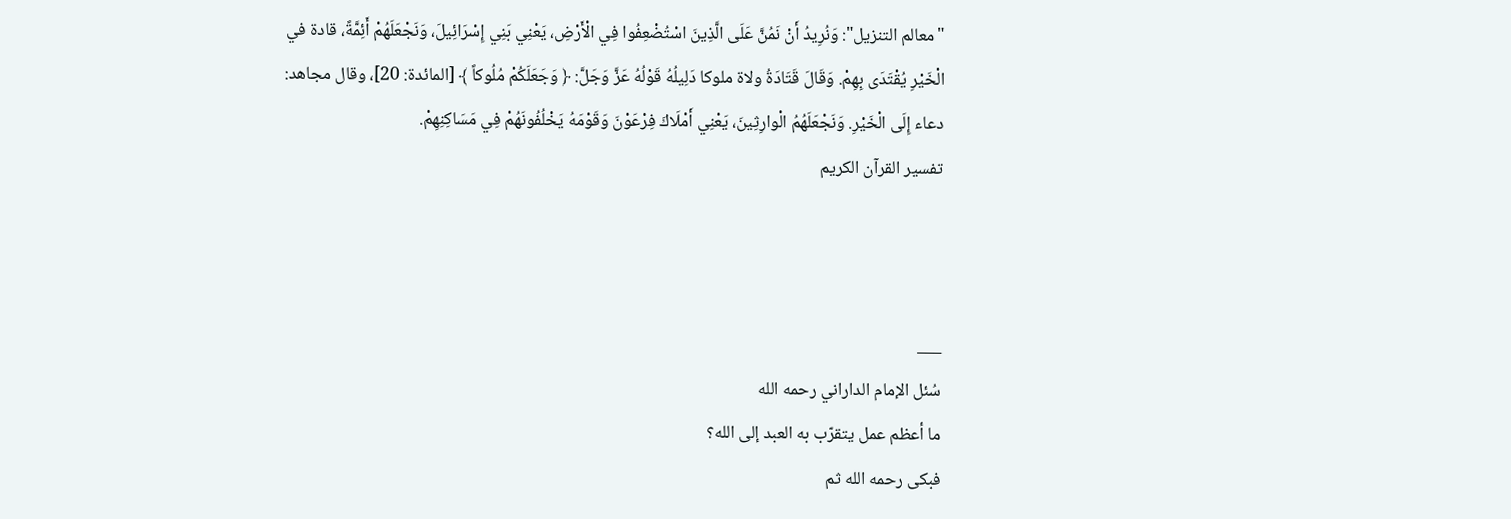"معالم التنزيل": وَنُرِيدُ أَنْ نَمُنَّ عَلَى الَّذِينَ اسْتُضْعِفُوا فِي الْأَرْضِ، يَعْنِي بَنِي إِسْرَائِيلَ، وَنَجْعَلَهُمْ أَئِمَّةً، قادة في الْخَيْرِ يُقْتَدَى بِهِمْ. وَقَالَ قَتَادَةُ ولاة ملوكا دَلِيلُهُ قَوْلُهُ عَزَّ وَجَلَّ: ﴿ وَجَعَلَكُمْ مُلُوكاً ﴾ [المائدة: 20]، وقال مجاهد: دعاء إِلَى الْخَيْرِ. وَنَجْعَلَهُمُ الْوارِثِينَ، يَعْنِي أَمْلَاكَ فِرْعَوْنَ وَقَوْمَهُ يَخْلُفُونَهُمْ فِي مَسَاكِنِهِمْ.
تفسير القرآن الكريم



___
سُئل الإمام الداراني رحمه الله
ما أعظم عمل يتقرّب به العبد إلى الله؟
فبكى رحمه الله ثم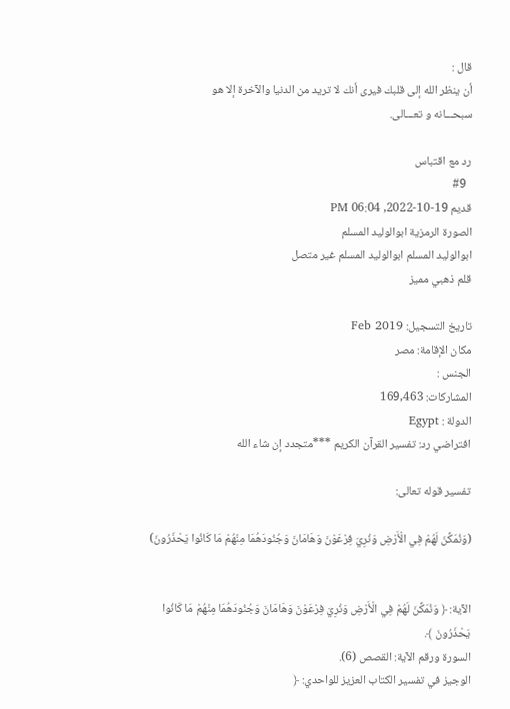قال :
أن ينظر الله إلى قلبك فيرى أنك لا تريد من الدنيا والآخرة إلا هو
سبحـــانه و تعـــالى.

رد مع اقتباس
  #9
قديم 19-10-2022, 06:04 PM
الصورة الرمزية ابوالوليد المسلم
ابوالوليد المسلم ابوالوليد المسلم غير متصل
قلم ذهبي مميز

تاريخ التسجيل: Feb 2019
مكان الإقامة: مصر
الجنس :
المشاركات: 169,463
الدولة : Egypt
افتراضي رد: تفسير القرآن الكريم ***متجدد إن شاء الله

تفسير قوله تعالى:

(وَنُمَكِّنَ لَهُمْ فِي الْأَرْضِ وَنُرِيَ فِرْعَوْنَ وَهَامَانَ وَجُنُودَهُمَا مِنْهُمْ مَا كَانُوا يَحْذَرُونَ)


الآية: ﴿ وَنُمَكِّنَ لَهُمْ فِي الْأَرْضِ وَنُرِيَ فِرْعَوْنَ وَهَامَانَ وَجُنُودَهُمَا مِنْهُمْ مَا كَانُوا يَحْذَرُونَ ﴾.
السورة ورقم الآية: القصص (6).
الوجيز في تفسير الكتاب العزيز للواحدي: ﴿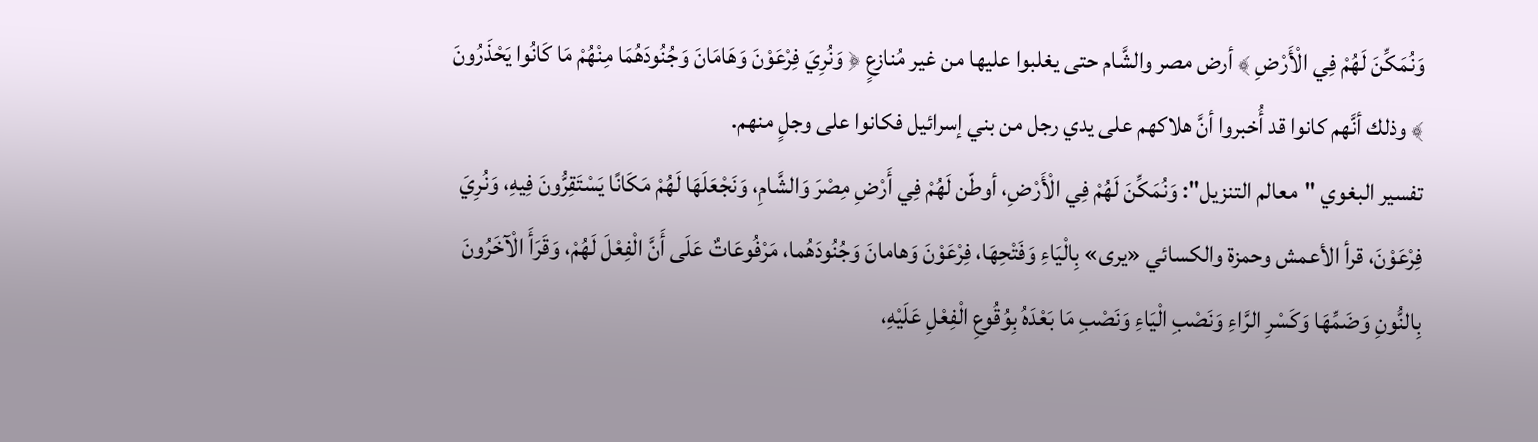وَنُمَكِّنَ لَهُمْ فِي الْأَرْضِ ﴾ أرض مصر والشَّام حتى يغلبوا عليها من غير مُنازعٍ ﴿ وَنُرِيَ فِرْعَوْنَ وَهَامَانَ وَجُنُودَهُمَا مِنْهُمْ مَا كَانُوا يَحْذَرُونَ ﴾ وذلك أنَّهم كانوا قد أُخبروا أنَّ هلاكهم على يدي رجل من بني إسرائيل فكانوا على وجلٍ منهم.
تفسير البغوي "معالم التنزيل": وَنُمَكِّنَ لَهُمْ فِي الْأَرْضِ، أوطّن لَهُمْ فِي أَرْضِ مِصْرَ وَالشَّامِ، وَنَجْعَلَهَا لَهُمْ مَكَانًا يَسْتَقِرُّونَ فِيهِ، وَنُرِيَ فِرْعَوْنَ، قرأ الأعمش وحمزة والكسائي «يرى» بِالْيَاءِ وَفَتْحِهَا، فِرْعَوْنَ وَهامانَ وَجُنُودَهُما، مَرْفُوعَاتٌ عَلَى أَنَّ الْفِعْلَ لَهُمْ، وَقَرَأَ الْآخَرُونَ بِالنُّونِ وَضَمِّهَا وَكَسْرِ الرَّاءِ وَنَصْبِ الْيَاءِ وَنَصْبِ مَا بَعْدَهُ بِوُقُوعِ الْفِعْلِ عَلَيْهِ،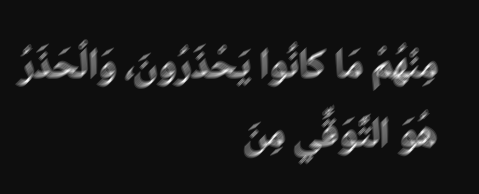مِنْهُمْ مَا كانُوا يَحْذَرُونَ، وَالْحَذَرُ هُوَ التَّوَقِّي مِنَ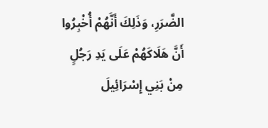الضَّرَرِ، وَذَلِكَ أَنَّهُمْ أُخْبِرُوا أَنَّ هَلَاكَهُمْ عَلَى يَدِ رَجُلٍ مِنْ بَنِي إِسْرَائِيلَ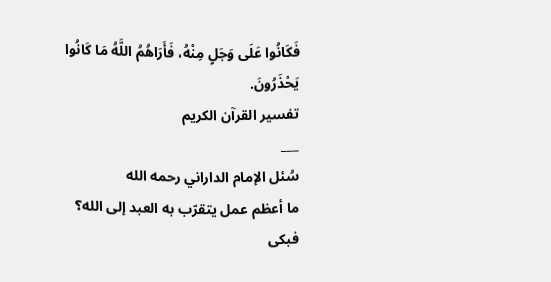فَكَانُوا عَلَى وَجَلٍ مِنْهُ، فَأَرَاهُمُ اللَّهُ مَا كَانُوا يَحْذَرُونَ.
تفسير القرآن الكريم
___
سُئل الإمام الداراني رحمه الله
ما أعظم عمل يتقرّب به العبد إلى الله؟
فبكى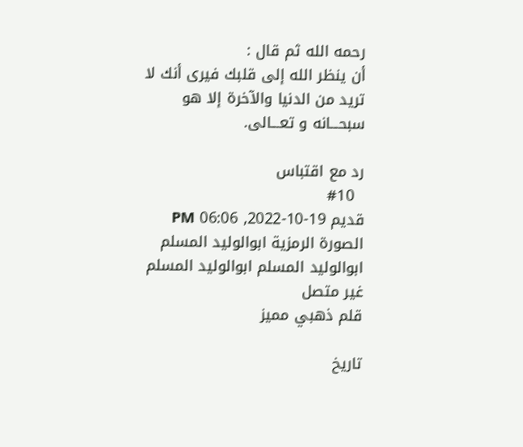رحمه الله ثم قال :
أن ينظر الله إلى قلبك فيرى أنك لا تريد من الدنيا والآخرة إلا هو
سبحـــانه و تعـــالى.

رد مع اقتباس
  #10
قديم 19-10-2022, 06:06 PM
الصورة الرمزية ابوالوليد المسلم
ابوالوليد المسلم ابوالوليد المسلم غير متصل
قلم ذهبي مميز

تاريخ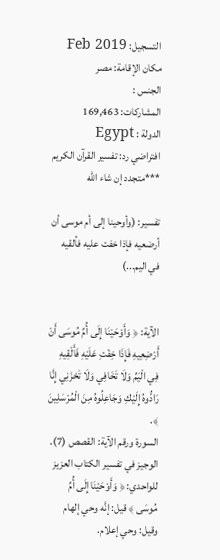التسجيل: Feb 2019
مكان الإقامة: مصر
الجنس :
المشاركات: 169,463
الدولة : Egypt
افتراضي رد: تفسير القرآن الكريم ***متجدد إن شاء الله

تفسير: (وأوحينا إلى أم موسى أن أرضعيه فإذا خفت عليه فألقيه في اليم...)


الآية: ﴿ وَأَوْحَيْنَا إِلَى أُمِّ مُوسَى أَنْ أَرْضِعِيهِ فَإِذَا خِفْتِ عَلَيْهِ فَأَلْقِيهِ فِي الْيَمِّ وَلَا تَخَافِي وَلَا تَحْزَنِي إِنَّا رَادُّوهُ إِلَيْكِ وَجَاعِلُوهُ مِنَ الْمُرْسَلِينَ ﴾.
السورة ورقم الآية: القصص (7).
الوجيز في تفسير الكتاب العزيز للواحدي: ﴿ وَأَوْحَيْنَا إِلَى أُمِّ مُوسَى ﴾ قيل: إنَّه وحي إلهام وقيل: وحي إعلام.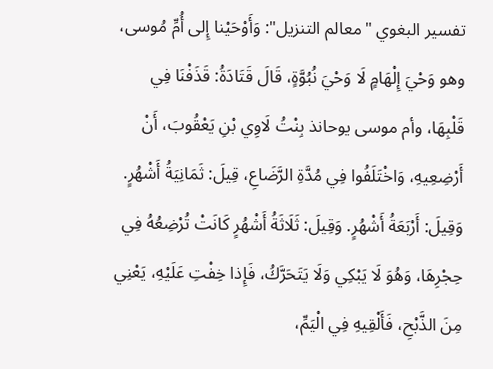تفسير البغوي "معالم التنزيل": وَأَوْحَيْنا إِلى أُمِّ مُوسى، وهو وَحْيَ إِلْهَامٍ لَا وَحْيَ نُبُوَّةٍ، قَالَ قَتَادَةُ: قَذَفْنَا فِي قَلْبِهَا، وأم موسى يوحانذ بِنْتُ لَاوِي بْنِ يَعْقُوبَ، أَنْ أَرْضِعِيهِ، وَاخْتَلَفُوا فِي مُدَّةِ الرَّضَاعِ، قِيلَ: ثَمَانِيَةُ أَشْهُرٍ. وَقِيلَ: أَرْبَعَةُ أَشْهُرٍ. وَقِيلَ: ثَلَاثَةُ أَشْهُرٍ كَانَتْ تُرْضِعُهُ فِي حِجْرِهَا، وَهُوَ لَا يَبْكِي وَلَا يَتَحَرَّكُ، فَإِذا خِفْتِ عَلَيْهِ، يَعْنِي مِنَ الذَّبْحِ، فَأَلْقِيهِ فِي الْيَمِّ،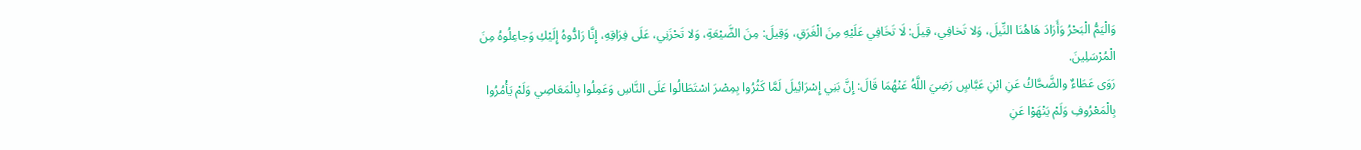وَالْيَمُّ الْبَحْرُ وَأَرَادَ هَاهُنَا النِّيلَ، وَلا تَخافِي، قِيلَ: لَا تَخَافِي عَلَيْهِ مِنَ الْغَرَقِ، وَقِيلَ: مِنَ الضَّيْعَةِ، وَلا تَحْزَنِي، عَلَى فِرَاقِهِ، إِنَّا رَادُّوهُ إِلَيْكِ وَجاعِلُوهُ مِنَ الْمُرْسَلِينَ.
رَوَى عَطَاءٌ والضَّحَّاكُ عَنِ ابْنِ عَبَّاسٍ رَضِيَ اللَّهُ عَنْهُمَا قَالَ: إِنَّ بَنِي إِسْرَائِيلَ لَمَّا كَثُرُوا بِمِصْرَ اسْتَطَالُوا عَلَى النَّاسِ وَعَمِلُوا بِالْمَعَاصِي وَلَمْ يَأْمُرُوا بِالْمَعْرُوفِ وَلَمْ يَنْهَوْا عَنِ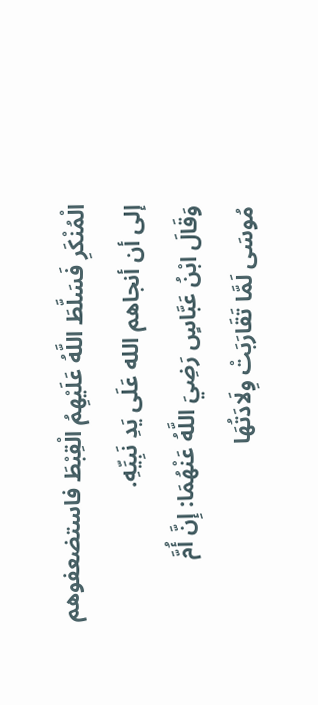الْمُنْكَرِ فَسَلَّطَ اللَّهُ عَلَيْهِمُ الْقِبْطَ فاستضعفوهم إلى أن أنجاهم الله عَلَى يَدِ نَبِيِّهِ.
وَقَالَ ابْنُ عَبَّاسٍ رَضِيَ اللَّهُ عَنْهُمَا: إِنَّ أُمَّ مُوسَى لَمَّا تَقَارَبَتْ وِلَادَتُهَا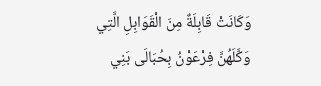وَكَانَتْ قَابِلَةٌ مِنَ الْقَوَابِلِ الَّتِي وَكَّلَهُنَّ فِرْعَوْنُ بِحُبَالَى بَنِي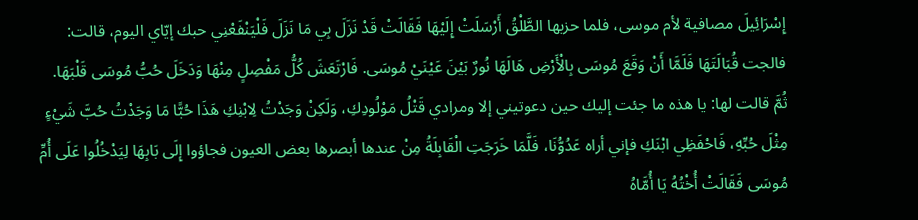إِسْرَائِيلَ مصافية لأم موسى، فلما حزبها الطَّلْقُ أَرْسَلَتْ إِلَيْهَا فَقَالَتْ قَدْ نَزَلَ بِي مَا نَزَلَ فَلْيَنْفَعْنِي حبك إيّاي اليوم، قالت: فالجت قُبَالَتَهَا فَلَمَّا أَنْ وَقَعَ مُوسَى بِالْأَرْضِ هَالَهَا نُورٌ بَيْنَ عَيْنَيْ مُوسَى. فَارْتَعَشَ كُلُّ مَفْصِلٍ مِنْهَا وَدَخَلَ حُبُّ مُوسَى قَلْبَهَا. ثُمَّ قالت لها: يا هذه ما جئت إليك حين دعوتيني إلا ومرادي قَتْلُ مَوْلُودِكِ، وَلَكِنْ وَجَدْتُ لِابْنِكِ هَذَا حُبًّا مَا وَجَدْتُ حُبَّ شَيْءٍ مِثْلَ حُبِّهِ، فَاحْفَظِي ابْنَكِ فإني أراه عَدُوُّنَا، فَلَّمَا خَرَجَتِ الْقَابِلَةُ مِنْ عندها أبصرها بعض العيون فجاؤوا إِلَى بَابِهَا لِيَدْخُلُوا عَلَى أُمِّ مُوسَى فَقَالَتْ أُخْتُهُ يَا أُمَّاهُ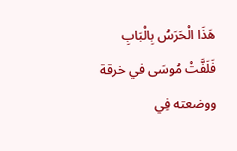هَذَا الْحَرَسُ بِالْبَابِ فَلَفَّتْ مُوسَى في خرقة ووضعته فِي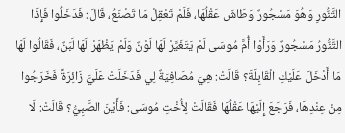التَّنُّورِ وَهُوَ مَسْجُورٌ وَطَاشَ عَقْلُهَا، فَلَمْ تَعْقِلْ مَا تَصْنَعُ، قَالَ: فَدَخَلُوا فَإِذَا التَّنُّورُ مَسْجُورٌ وَرَأَوْا أُمَّ مُوسَى لَمْ يَتَغَيَّرْ لَهَا لَوْنٌ وَلَمْ يَظْهَرْ لَهَا لَبَنٌ، فَقَالُوا لَهَا مَا أَدْخَلَ عَلَيْكِ الْقَابِلَةَ؟ قَالَتْ: هِيَ مُصَافِيَةٌ لِي فَدَخَلَتْ عَلَيَّ زَائِرَةً فَخَرَجُوا مِنْ عِنْدِهَا، فَرَجَعَ إِلَيْهَا عَقْلُهَا فَقَالَتْ لِأُخْتِ مُوسَى: فَأَيْنَ الصَّبِيُّ؟ قَالَتْ: لَا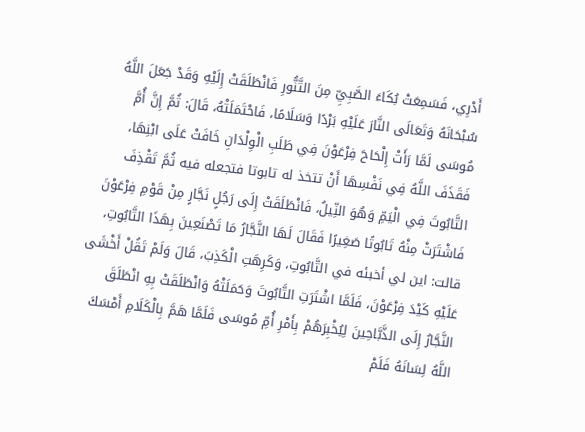أَدْرِي، فَسَمِعَتْ بُكَاءَ الصَّبِيِّ مِنَ التَّنُّورِ فَانْطَلَقَتْ إِلَيْهِ وَقَدْ جَعَلَ اللَّهُ سُبْحَانَهُ وَتَعَالَى النَّارَ عَلَيْهِ بَرْدًا وَسَلَامًا، فَاحْتَمَلَتْهُ، قَالَ: ثُمَّ إِنَّ أُمَّ مُوسَى لَمَّا رَأَتْ إِلْحَاحَ فِرْعَوْنَ فِي طَلَبِ الْوِلْدَانِ خَافَتْ عَلَى ابْنِهَا، فَقَذَفَ اللَّهُ فِي نَفْسِهَا أَنْ تتخذ له تابوتا فتجعله فيه ثُمَّ تَقْذِفَ التَّابُوتَ فِي الْيَمِّ وَهُوَ النِّيلُ، فَانْطَلَقَتْ إِلَى رَجُلٍ نَجَّارٍ مِنْ قَوْمِ فِرْعَوْنَ فَاشْتَرَتْ مِنْهُ تَابُوتًا صَغِيرًا فَقَالَ لَهَا النَّجَّارُ مَا تَصْنَعِينَ بِهَذَا التَّابُوتِ، قالت: اين لي أخبئه في التَّابُوتِ، وَكَرِهَتِ الْكَذِبَ، قَالَ وَلَمْ تَقُلْ أَخْشَى عَلَيْهِ كَيْدَ فِرْعَوْنَ، فَلَمَّا اشْتَرَتِ التَّابُوتَ وَحَمَلَتْهُ وَانْطَلَقَتْ بِهِ انْطَلَقَ النَّجَّارُ إِلَى الذَّبَّاحِينَ لِيُخْبِرَهُمْ بِأَمْرِ أُمِّ مُوسَى فَلَمَّا هَمَّ بِالْكَلَامِ أَمْسَكَ اللَّهُ لِسَانَهُ فَلَمْ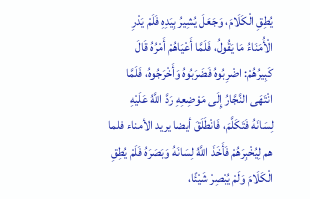يُطِقِ الْكَلَامَ، وَجَعَلَ يُشِيرُ بِيَدِهِ فَلَمْ يَدْرِ الْأُمَنَاءُ مَا يَقُولُ، فَلَمَّا أَعْيَاهُمْ أَمْرُهُ قَالَ كَبِيرُهُمْ: اضْرِبُوهُ فَضَرَبُوهُ وَأَخْرَجُوهُ، فَلَمَّا انْتَهَى النَّجَّارُ إِلَى مَوْضِعِهِ رَدَّ اللَّهُ عَلَيْهِ لِسَانَهُ فَتَكَلَّمَ، فَانْطَلَقَ أيضا يريد الأمناء فلما هم لِيُخْبِرَهُمْ فَأَخَذَ اللَّهُ لِسَانَهُ وَبَصَرَهُ فَلَمْ يُطِقِ الْكَلَامَ وَلَمْ يُبْصِرْ شَيْئًا،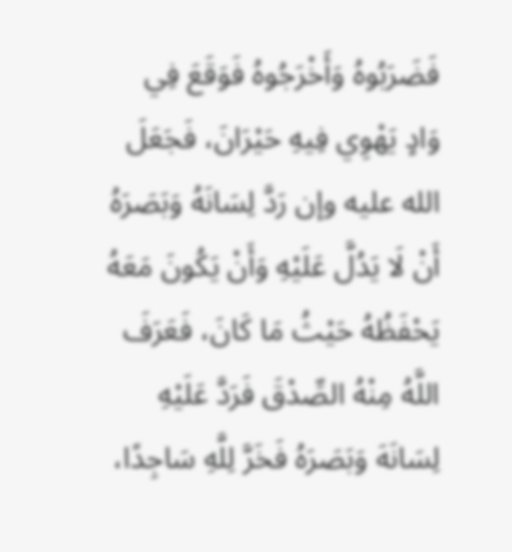فَضَرَبُوهُ وَأَخْرَجُوهُ فَوَقَعَ فِي وَادٍ يَهْوِي فِيهِ حَيْرَانَ، فَجَعَلَ الله عليه وإن رَدَّ لِسَانَهُ وَبَصَرَهُ أَنْ لَا يَدُلَّ عَلَيْهِ وَأَنْ يَكُونَ مَعَهُ يَحْفَظُهُ حَيْثُ مَا كَانَ، فَعَرَفَ اللَّهُ مِنْهُ الصِّدْقَ فَرَدَّ عَلَيْهِ لِسَانَهَ وَبَصَرَهُ فَخَرَّ لِلَّهِ سَاجِدًا،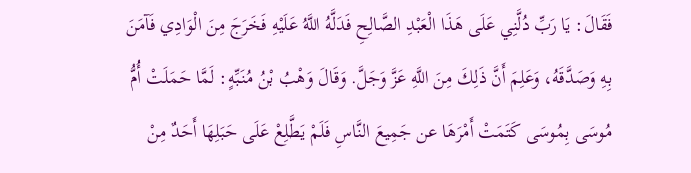فَقَالَ: يَا رَبِّ دُلَّنِي عَلَى هَذَا الْعَبْدِ الصَّالِحِ فَدَلَّهُ اللَّهُ عَلَيْهِ فَخَرَجَ مِنَ الْوَادِي فَآمَنَ بِهِ وَصَدَّقَهُ، وَعَلِمَ أَنَّ ذَلِكَ مِنَ اللَّهِ عَزَّ وَجَلَّ. وَقَالَ وَهْبُ بْنُ مُنَبِّهٍ: لَمَّا حَمَلَتْ أُمُّ مُوسَى بِمُوسَى كَتَمَتْ أَمْرَهَا عن جَمِيعَ النَّاسِ فَلَمْ يَطَّلِعْ عَلَى حَبَلِهَا أَحَدٌ مِنْ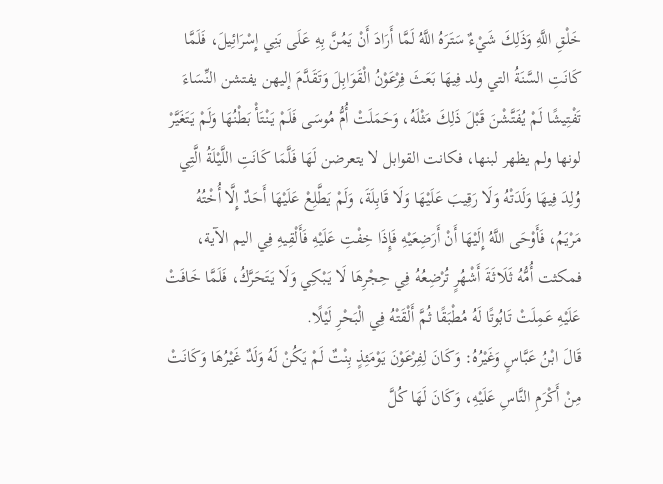خَلْقِ اللَّهِ وَذَلِكَ شَيْءٌ سَتَرَهُ اللَّهُ لَمَّا أَرَادَ أَنْ يَمُنَّ بِهِ عَلَى بَنِي إِسْرَائِيلَ، فَلَمَّا كَانَتِ السَّنَةُ التي ولد فِيهَا بَعَثَ فِرْعَوْنُ الْقَوَابِلَ وَتَقَدَّمَ إليهن يفتشن النِّسَاءَ تَفْتِيشًا لَمْ يُفَتَّشْنَ قَبْلَ ذَلِكَ مَثْلَهُ، وَحَمَلَتْ أُمُّ مُوسَى فَلَمْ يَنْتَأْ بَطْنُهَا وَلَمْ يَتَغَيَّرْ لونها ولم يظهر لبنها، فكانت القوابل لا يتعرضن لَهَا فَلَّمَا كَانَتِ اللَّيْلَةُ الَّتِي وُلِدَ فِيهَا وَلَدَتْهُ وَلَا رَقِيبَ عَلَيْهَا وَلَا قَابِلَةَ، وَلَمْ يَطَّلِعْ عَلَيْهَا أَحَدٌ إِلَّا أُخْتُهُ مَرْيَمُ، فَأَوْحَى اللَّهُ إِلَيْهَا أَنْ أَرَضِعَيْهِ فَإِذَا خِفْتِ عَلَيْهِ فَأَلْقِيهِ فِي اليم الآية، فمكثت أُمُّهُ ثَلَاثَةَ أَشْهُرٍ تُرْضِعُهُ فِي حِجْرِهَا لَا يَبْكِي وَلَا يَتَحَرَّكُ، فَلَمَّا خَافَتْ عَلَيْهِ عَمِلَتْ تَابُوتًا لَهُ مُطْبَقًا ثُمَّ أَلْقَتْهُ فِي الْبَحْرِ لَيْلًا.
قَالَ ابْنُ عَبَّاسٍ وَغَيْرُهُ: وَكَانَ لِفِرْعَوْنَ يَوْمَئِذٍ بِنْتٌ لَمْ يَكُنْ لَهُ وَلَدٌ غَيْرُهَا وَكَانَتْ مِنْ أَكْرَمِ النَّاسِ عَلَيْهِ، وَكَانَ لَهَا كُلَّ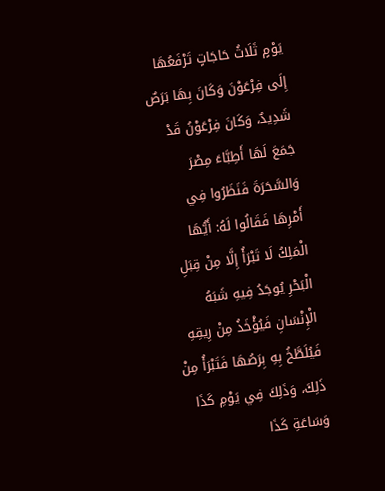يَوْمٍ ثَلَاثُ حَاجَاتٍ تَرْفَعُهَا إِلَى فِرْعَوْنَ وَكَانَ بِهَا بَرَصٌ شَدِيدٌ، وَكَانَ فِرْعَوْنُ قَدْ جَمَعَ لَهَا أَطِبَّاءَ مِصْرَ وَالسَّحَرَةَ فَنَظَرُوا فِي أَمْرِهَا فَقَالُوا لَهُ: أَيُّهَا الْمَلِكُ لَا تَبْرَأُ إِلَّا مِنْ قِبَلِ الْبَحْرِ يُوجَدُ فِيهِ شَبَهُ الْإِنْسَانِ فَيُؤْخَذُ مِنْ رِيقِهِ فَيُلَطَّخُ بِهِ بِرَصُهَا فَتَبْرَأُ مِنْ ذَلِكَ، وَذَلِكَ فِي يَوْمِ كَذَا وَسَاعَةِ كَذَا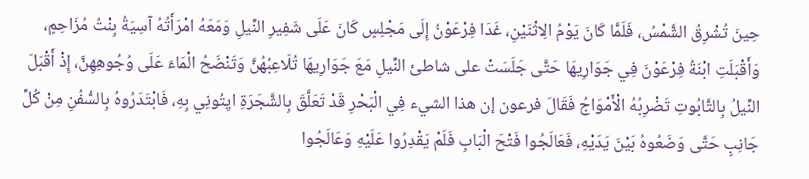حِينَ تُشْرِقُ الشَّمْسُ، فَلَمَّا كَانَ يَوْمُ الِاثْنَيْنِ، غَدَا فِرْعَوْنُ إِلَى مَجْلِسٍ كَانَ عَلَى شَفِيرِ النِّيلِ وَمَعَهُ امْرَأَتُهُ آسِيَةُ بِنْتُ مُزَاحِمٍ، وَأَقْبَلَتِ ابْنَةُ فِرْعَوْنَ فِي جَوَارِيهَا حَتَّى جَلَسَتْ على شاطئ النِّيلِ مَعَ جَوَارِيهَا تُلَاعِبُهُنَّ وَتَنْضَحُ الْمَاءَ عَلَى وُجُوهِهِنَّ، إِذْ أَقْبَلَ النِّيلُ بِالتَّابُوتِ تَضْرِبُهُ الْأَمْوَاجُ فَقَالَ فرعون إن هذا الشيء فِي الْبَحْرِ قَدْ تَعَلَّقَ بِالشَّجَرَةِ ايِتُونِي بِهِ، فَابْتَدَرُوهُ بِالسُّفُنِ مِنْ كُلِّ جَانِبٍ حَتَّى وَضَعُوهُ بَيْنَ يَدَيْهِ، فَعَالَجُوا فَتْحَ الْبَابِ فَلَمْ يَقْدِرُوا عَلَيْهِ وَعَالَجُوا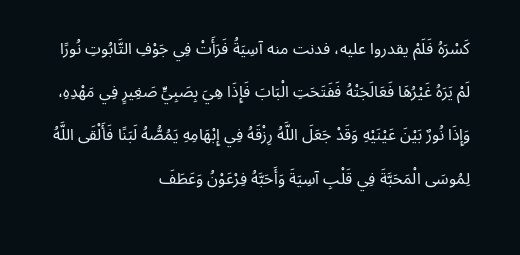كَسْرَهُ فَلَمْ يقدروا عليه، فدنت منه آسِيَةُ فَرَأَتْ فِي جَوْفِ التَّابُوتِ نُورًا لَمْ يَرَهُ غَيْرُهَا فَعَالَجَتْهُ فَفَتَحَتِ الْبَابَ فَإِذَا هِيَ بِصَبِيٍّ صَغِيرٍ فِي مَهْدِهِ، وَإِذَا نُورٌ بَيْنَ عَيْنَيْهِ وَقَدْ جَعَلَ اللَّهُ رِزْقَهُ فِي إِبْهَامِهِ يَمُصُّهُ لَبَنًا فَأَلْقَى اللَّهُ لِمُوسَى الْمَحَبَّةَ فِي قَلْبِ آسِيَةَ وَأَحَبَّهُ فِرْعَوْنُ وَعَطَفَ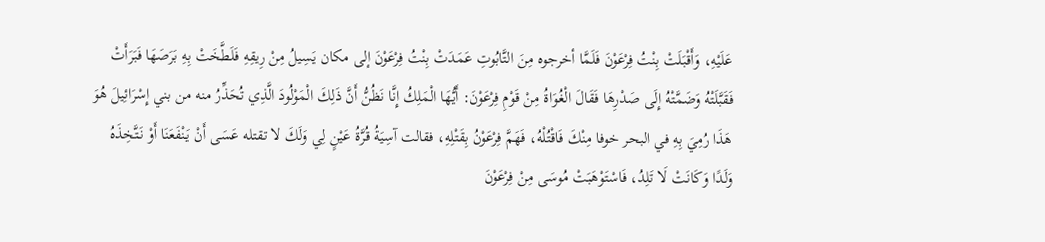عَلَيْهِ، وَأَقْبَلَتْ بِنْتُ فِرْعَوْنَ فَلَمَّا أخرجوه مِنَ التَّابُوتِ عَمَدَتْ بِنْتُ فِرْعَوْنَ إلى مكان يَسِيلُ مِنْ رِيقِهِ فَلَطَّخَتْ بِهِ بَرَصَهَا فَبَرَأَتْ فَقَبَّلَتْهُ وَضَمَّتْهُ إِلَى صَدْرِهَا فَقَالَ الْغُوَاةُ مِنْ قَوْمِ فِرْعَوْنَ: أَيُّهَا الْمَلِكُ إِنَّا نَظُنُّ أَنَّ ذَلِكَ الْمَوْلُودَ الَّذِي تُحَذِّرُ منه من بني إِسْرَائِيلَ هُوَ هَذَا رُمِيَ بِهِ في البحر خوفا مِنْكَ فَاقْتُلْهُ، فَهَمَّ فِرْعَوْنُ بِقَتْلِهِ، فقالت آسِيَةُ قُرَّةُ عَيْنٍ لِي وَلَكَ لا تقتله عَسَى أَنْ يَنْفَعَنَا أَوْ نَتَّخِذَهُ وَلَدًا وَكَانَتْ لَا تَلِدُ، فَاسْتَوْهَبَتْ مُوسَى مِنْ فِرْعَوْنَ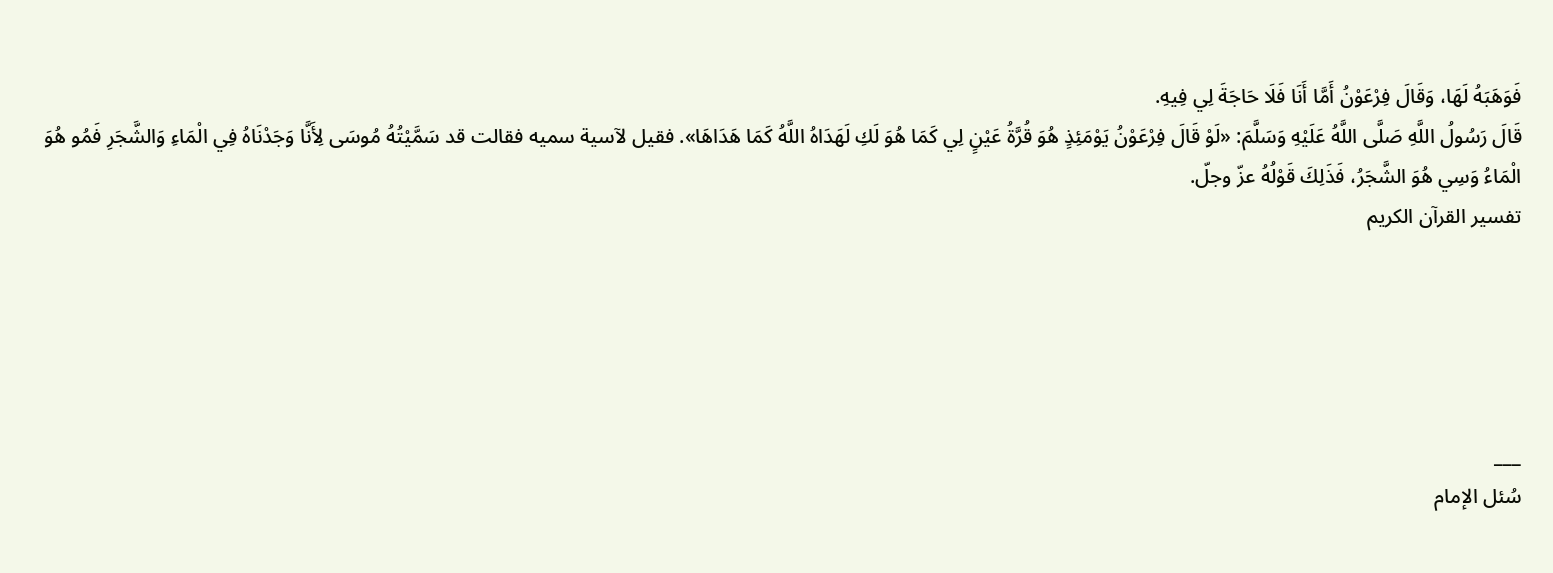فَوَهَبَهُ لَهَا، وَقَالَ فِرْعَوْنُ أَمَّا أَنَا فَلَا حَاجَةَ لِي فِيهِ.
قَالَ رَسُولُ اللَّهِ صَلَّى اللَّهُ عَلَيْهِ وَسَلَّمَ: «لَوْ قَالَ فِرْعَوْنُ يَوْمَئِذٍ هُوَ قُرَّةُ عَيْنٍ لِي كَمَا هُوَ لَكِ لَهَدَاهُ اللَّهُ كَمَا هَدَاهَا». فقيل لآسية سميه فقالت قد سَمَّيْتُهُ مُوسَى لِأَنَّا وَجَدْنَاهُ فِي الْمَاءِ وَالشَّجَرِ فَمُو هُوَ الْمَاءُ وَسِي هُوَ الشَّجَرُ، فَذَلِكَ قَوْلُهُ عزّ وجلّ.
تفسير القرآن الكريم





___
سُئل الإمام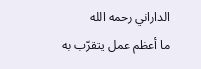الداراني رحمه الله
ما أعظم عمل يتقرّب به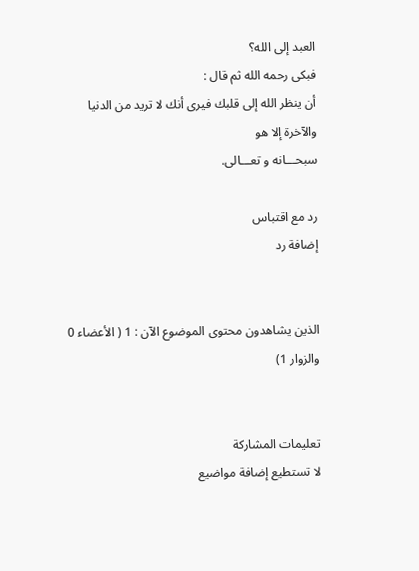العبد إلى الله؟
فبكى رحمه الله ثم قال :
أن ينظر الله إلى قلبك فيرى أنك لا تريد من الدنيا والآخرة إلا هو
سبحـــانه و تعـــالى.

رد مع اقتباس
إضافة رد


الذين يشاهدون محتوى الموضوع الآن : 1 ( الأعضاء 0 والزوار 1)


تعليمات المشاركة
لا تستطيع إضافة مواضيع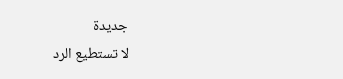جديدة
لا تستطيع الرد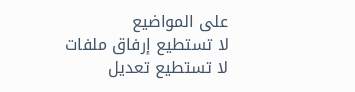على المواضيع
لا تستطيع إرفاق ملفات
لا تستطيع تعديل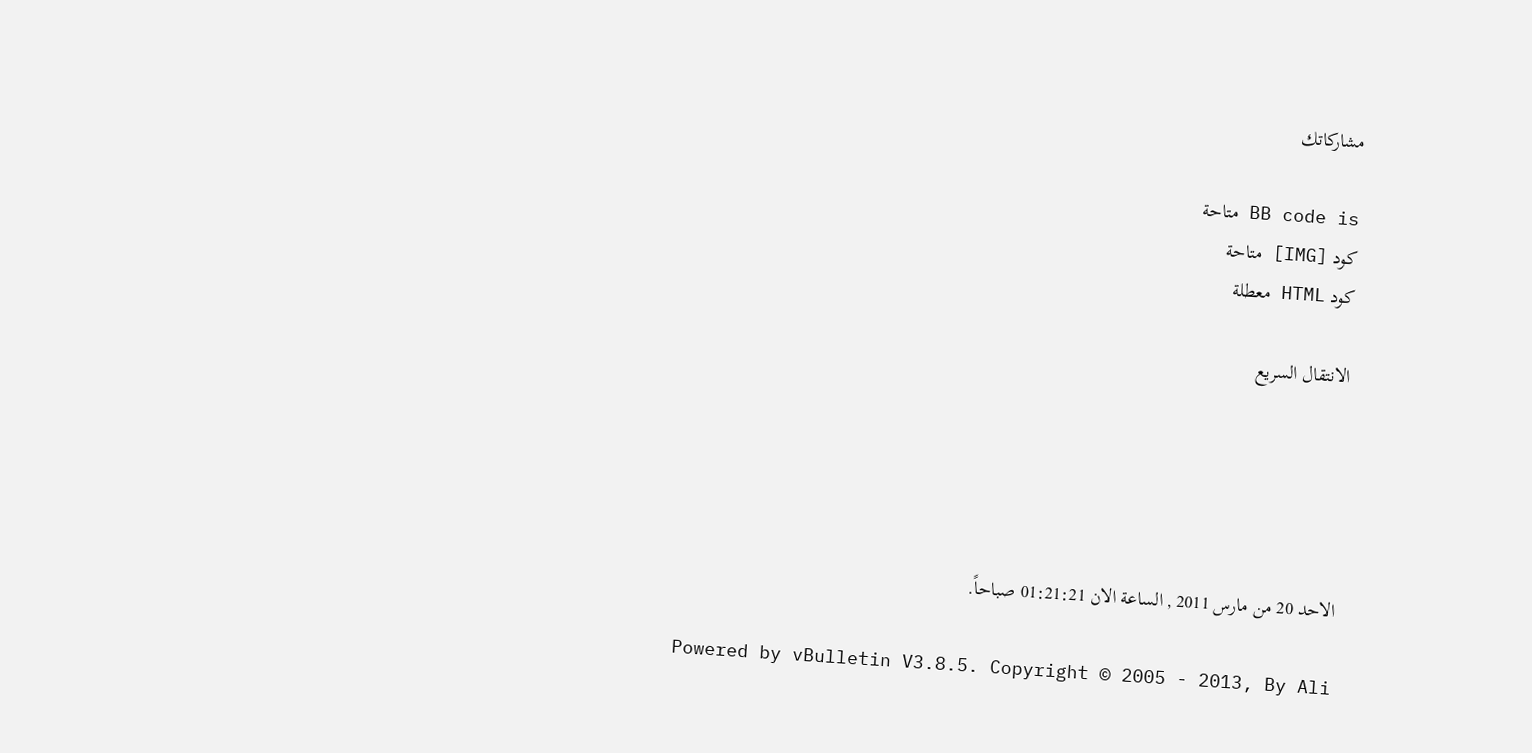مشاركاتك

BB code is متاحة
كود [IMG] متاحة
كود HTML معطلة

الانتقال السريع





الاحد 20 من مارس 2011 , الساعة الان 01:21:21 صباحاً.

Powered by vBulletin V3.8.5. Copyright © 2005 - 2013, By Ali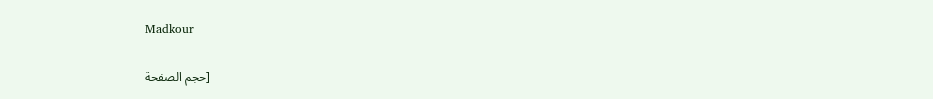Madkour

[حجم الصفحة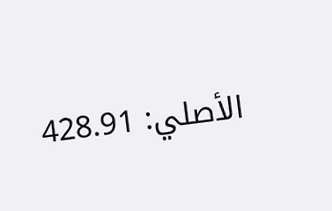الأصلي: 428.91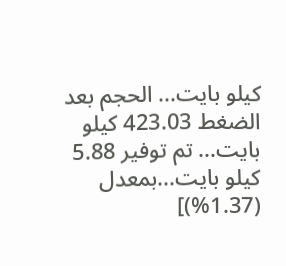كيلو بايت... الحجم بعد الضغط 423.03 كيلو بايت... تم توفير 5.88 كيلو بايت...بمعدل (1.37%)]